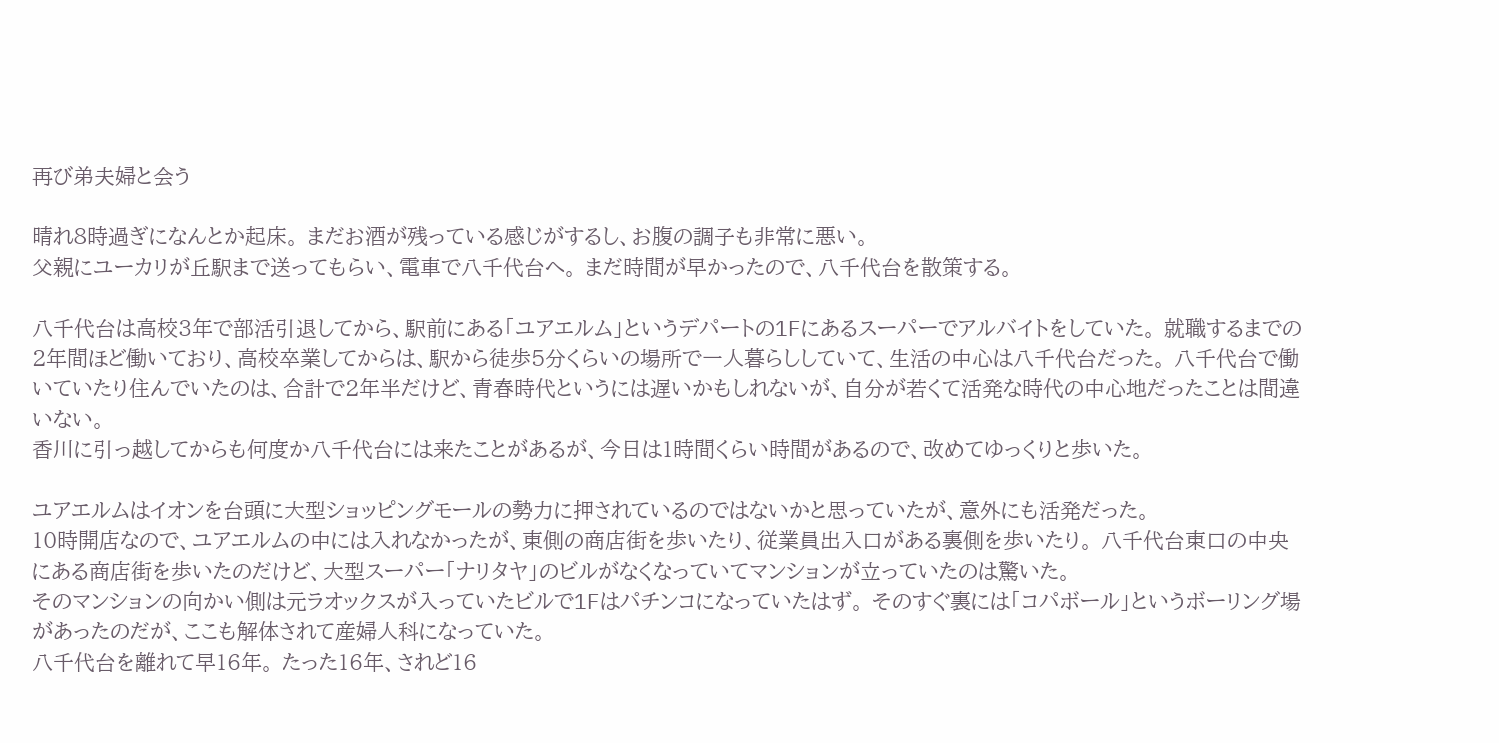再び弟夫婦と会う

晴れ8時過ぎになんとか起床。 まだお酒が残っている感じがするし、お腹の調子も非常に悪い。
父親にユーカリが丘駅まで送ってもらい、電車で八千代台へ。 まだ時間が早かったので、八千代台を散策する。

八千代台は高校3年で部活引退してから、駅前にある「ユアエルム」というデパートの1Fにあるスーパーでアルバイトをしていた。 就職するまでの2年間ほど働いており、高校卒業してからは、駅から徒歩5分くらいの場所で一人暮らししていて、生活の中心は八千代台だった。 八千代台で働いていたり住んでいたのは、合計で2年半だけど、青春時代というには遅いかもしれないが、自分が若くて活発な時代の中心地だったことは間違いない。
香川に引っ越してからも何度か八千代台には来たことがあるが、今日は1時間くらい時間があるので、改めてゆっくりと歩いた。

ユアエルムはイオンを台頭に大型ショッピングモールの勢力に押されているのではないかと思っていたが、意外にも活発だった。
10時開店なので、ユアエルムの中には入れなかったが、東側の商店街を歩いたり、従業員出入口がある裏側を歩いたり。 八千代台東口の中央にある商店街を歩いたのだけど、大型スーパー「ナリタヤ」のビルがなくなっていてマンションが立っていたのは驚いた。
そのマンションの向かい側は元ラオックスが入っていたビルで1Fはパチンコになっていたはず。 そのすぐ裏には「コパボール」というボーリング場があったのだが、ここも解体されて産婦人科になっていた。
八千代台を離れて早16年。 たった16年、されど16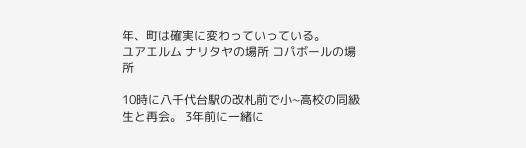年、町は確実に変わっていっている。
ユアエルム ナリタヤの場所 コパボールの場所

10時に八千代台駅の改札前で小~高校の同級生と再会。 3年前に一緒に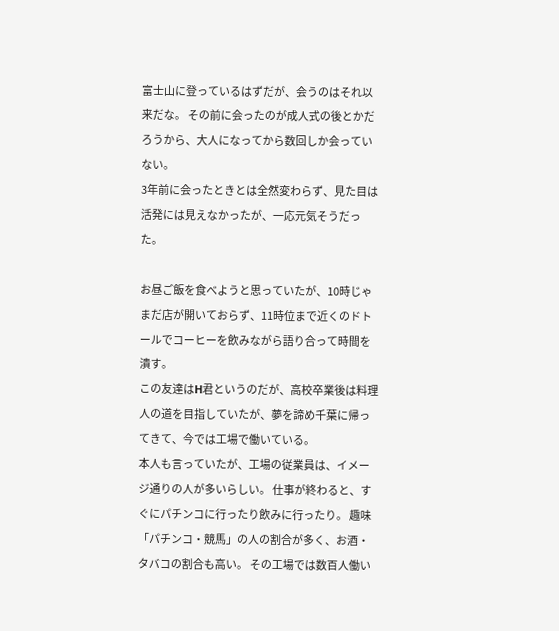富士山に登っているはずだが、会うのはそれ以来だな。 その前に会ったのが成人式の後とかだろうから、大人になってから数回しか会っていない。
3年前に会ったときとは全然変わらず、見た目は活発には見えなかったが、一応元気そうだった。

お昼ご飯を食べようと思っていたが、10時じゃまだ店が開いておらず、11時位まで近くのドトールでコーヒーを飲みながら語り合って時間を潰す。
この友達はH君というのだが、高校卒業後は料理人の道を目指していたが、夢を諦め千葉に帰ってきて、今では工場で働いている。
本人も言っていたが、工場の従業員は、イメージ通りの人が多いらしい。 仕事が終わると、すぐにパチンコに行ったり飲みに行ったり。 趣味「パチンコ・競馬」の人の割合が多く、お酒・タバコの割合も高い。 その工場では数百人働い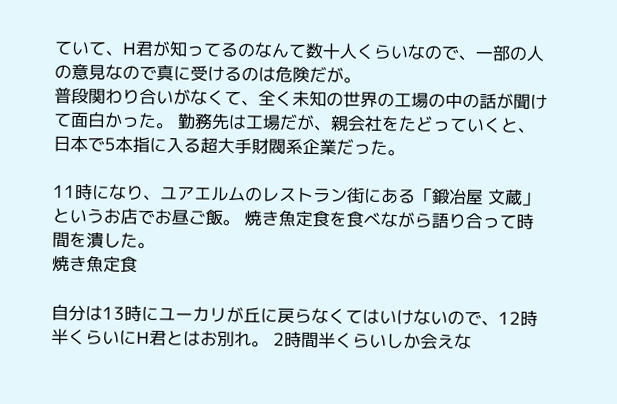ていて、H君が知ってるのなんて数十人くらいなので、一部の人の意見なので真に受けるのは危険だが。
普段関わり合いがなくて、全く未知の世界の工場の中の話が聞けて面白かった。 勤務先は工場だが、親会社をたどっていくと、日本で5本指に入る超大手財閥系企業だった。

11時になり、ユアエルムのレストラン街にある「鍛冶屋 文蔵」というお店でお昼ご飯。 焼き魚定食を食べながら語り合って時間を潰した。
焼き魚定食

自分は13時にユーカリが丘に戻らなくてはいけないので、12時半くらいにH君とはお別れ。 2時間半くらいしか会えな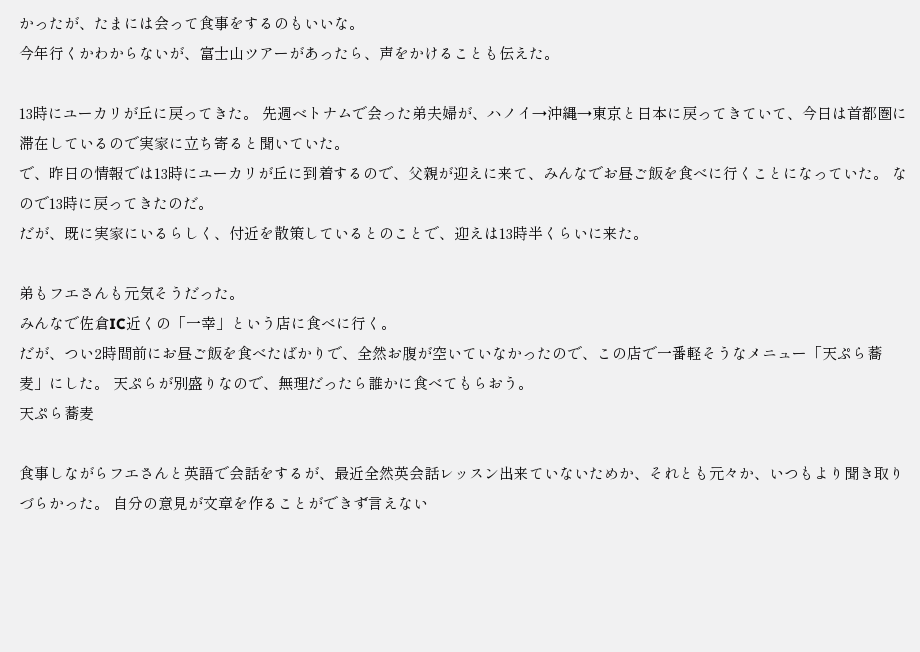かったが、たまには会って食事をするのもいいな。
今年行くかわからないが、富士山ツアーがあったら、声をかけることも伝えた。

13時にユーカリが丘に戻ってきた。 先週ベトナムで会った弟夫婦が、ハノイ→沖縄→東京と日本に戻ってきていて、今日は首都圏に滞在しているので実家に立ち寄ると聞いていた。
で、昨日の情報では13時にユーカリが丘に到着するので、父親が迎えに来て、みんなでお昼ご飯を食べに行くことになっていた。 なので13時に戻ってきたのだ。
だが、既に実家にいるらしく、付近を散策しているとのことで、迎えは13時半くらいに来た。

弟もフエさんも元気そうだった。
みんなで佐倉IC近くの「一幸」という店に食べに行く。
だが、つい2時間前にお昼ご飯を食べたばかりで、全然お腹が空いていなかったので、この店で一番軽そうなメニュー「天ぷら蕎麦」にした。 天ぷらが別盛りなので、無理だったら誰かに食べてもらおう。
天ぷら蕎麦

食事しながらフエさんと英語で会話をするが、最近全然英会話レッスン出来ていないためか、それとも元々か、いつもより聞き取りづらかった。 自分の意見が文章を作ることができず言えない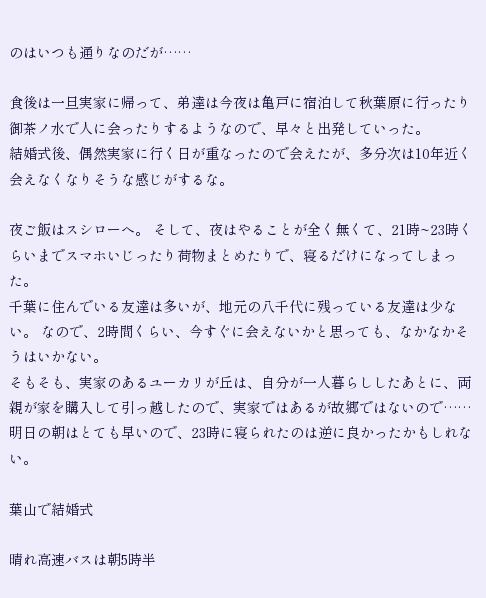のはいつも通りなのだが……

食後は一旦実家に帰って、弟達は今夜は亀戸に宿泊して秋葉原に行ったり御茶ノ水で人に会ったりするようなので、早々と出発していった。
結婚式後、偶然実家に行く日が重なったので会えたが、多分次は10年近く会えなくなりそうな感じがするな。

夜ご飯はスシローへ。 そして、夜はやることが全く無くて、21時~23時くらいまでスマホいじったり荷物まとめたりで、寝るだけになってしまった。
千葉に住んでいる友達は多いが、地元の八千代に残っている友達は少ない。 なので、2時間くらい、今すぐに会えないかと思っても、なかなかそうはいかない。
そもそも、実家のあるユーカリが丘は、自分が一人暮らししたあとに、両親が家を購入して引っ越したので、実家ではあるが故郷ではないので……
明日の朝はとても早いので、23時に寝られたのは逆に良かったかもしれない。

葉山で結婚式

晴れ高速バスは朝5時半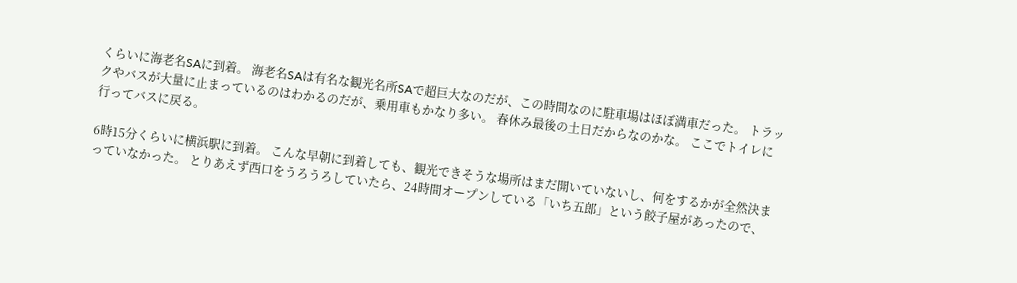くらいに海老名SAに到着。 海老名SAは有名な観光名所SAで超巨大なのだが、この時間なのに駐車場はほぼ満車だった。 トラックやバスが大量に止まっているのはわかるのだが、乗用車もかなり多い。 春休み最後の土日だからなのかな。 ここでトイレに行ってバスに戻る。

6時15分くらいに横浜駅に到着。 こんな早朝に到着しても、観光できそうな場所はまだ開いていないし、何をするかが全然決まっていなかった。 とりあえず西口をうろうろしていたら、24時間オープンしている「いち五郎」という餃子屋があったので、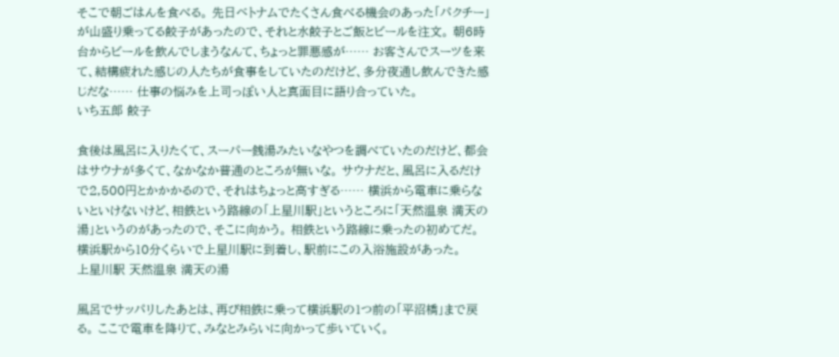そこで朝ごはんを食べる。 先日ベトナムでたくさん食べる機会のあった「パクチー」が山盛り乗ってる餃子があったので、それと水餃子とご飯とビールを注文。 朝6時台からビールを飲んでしまうなんて、ちょっと罪悪感が…… お客さんでスーツを来て、結構疲れた感じの人たちが食事をしていたのだけど、多分夜通し飲んできた感じだな…… 仕事の悩みを上司っぽい人と真面目に語り合っていた。
いち五郎 餃子

食後は風呂に入りたくて、スーパー銭湯みたいなやつを調べていたのだけど、都会はサウナが多くて、なかなか普通のところが無いな。 サウナだと、風呂に入るだけで2,500円とかかかるので、それはちょっと高すぎる…… 横浜から電車に乗らないといけないけど、相鉄という路線の「上星川駅」というところに「天然温泉 満天の湯」というのがあったので、そこに向かう。 相鉄という路線に乗ったの初めてだ。 横浜駅から10分くらいで上星川駅に到着し、駅前にこの入浴施設があった。
上星川駅 天然温泉 満天の湯

風呂でサッパリしたあとは、再び相鉄に乗って横浜駅の1つ前の「平沼橋」まで戻る。 ここで電車を降りて、みなとみらいに向かって歩いていく。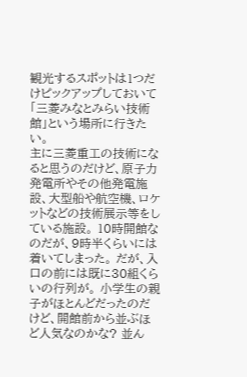観光するスポットは1つだけピックアップしておいて「三菱みなとみらい技術館」という場所に行きたい。
主に三菱重工の技術になると思うのだけど、原子力発電所やその他発電施設、大型船や航空機、ロケットなどの技術展示等をしている施設。 10時開館なのだが、9時半くらいには着いてしまった。 だが、入口の前には既に30組くらいの行列が。 小学生の親子がほとんどだったのだけど、開館前から並ぶほど人気なのかな? 並ん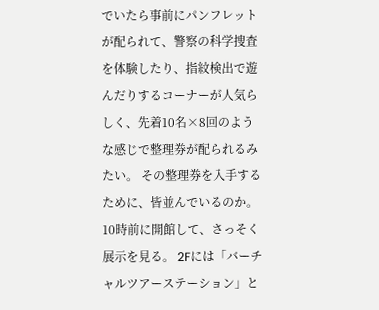でいたら事前にパンフレットが配られて、警察の科学捜査を体験したり、指紋検出で遊んだりするコーナーが人気らしく、先着10名×8回のような感じで整理券が配られるみたい。 その整理券を入手するために、皆並んでいるのか。
10時前に開館して、さっそく展示を見る。 2Fには「バーチャルツアーステーション」と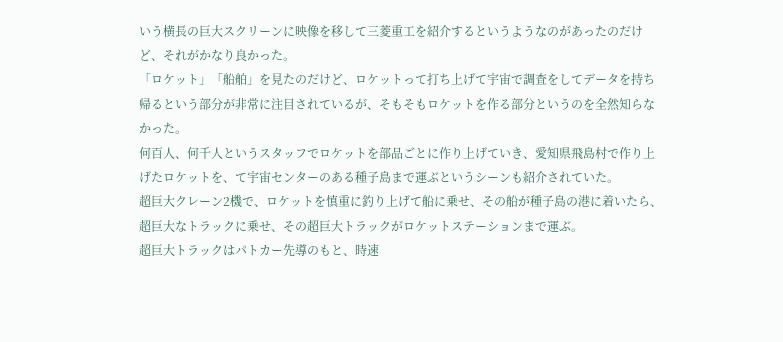いう横長の巨大スクリーンに映像を移して三菱重工を紹介するというようなのがあったのだけど、それがかなり良かった。
「ロケット」「船舶」を見たのだけど、ロケットって打ち上げて宇宙で調査をしてデータを持ち帰るという部分が非常に注目されているが、そもそもロケットを作る部分というのを全然知らなかった。
何百人、何千人というスタッフでロケットを部品ごとに作り上げていき、愛知県飛島村で作り上げたロケットを、て宇宙センターのある種子島まで運ぶというシーンも紹介されていた。
超巨大クレーン2機で、ロケットを慎重に釣り上げて船に乗せ、その船が種子島の港に着いたら、超巨大なトラックに乗せ、その超巨大トラックがロケットステーションまで運ぶ。
超巨大トラックはパトカー先導のもと、時速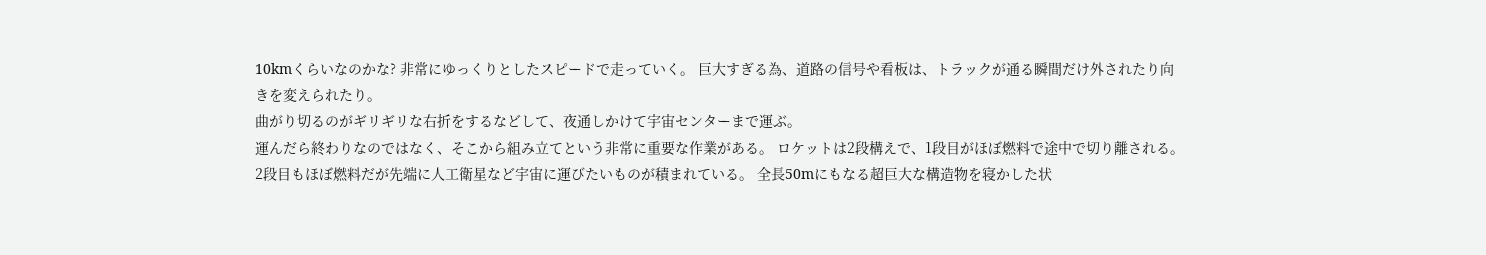10kmくらいなのかな? 非常にゆっくりとしたスピードで走っていく。 巨大すぎる為、道路の信号や看板は、トラックが通る瞬間だけ外されたり向きを変えられたり。
曲がり切るのがギリギリな右折をするなどして、夜通しかけて宇宙センターまで運ぶ。
運んだら終わりなのではなく、そこから組み立てという非常に重要な作業がある。 ロケットは2段構えで、1段目がほぼ燃料で途中で切り離される。 2段目もほぼ燃料だが先端に人工衛星など宇宙に運びたいものが積まれている。 全長50mにもなる超巨大な構造物を寝かした状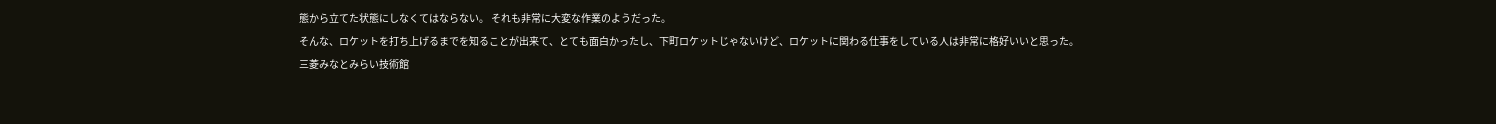態から立てた状態にしなくてはならない。 それも非常に大変な作業のようだった。
そんな、ロケットを打ち上げるまでを知ることが出来て、とても面白かったし、下町ロケットじゃないけど、ロケットに関わる仕事をしている人は非常に格好いいと思った。
三菱みなとみらい技術館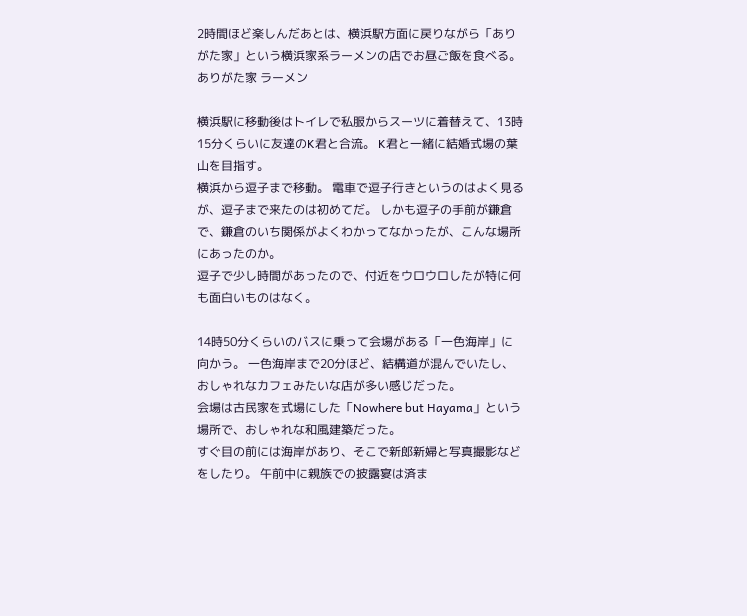2時間ほど楽しんだあとは、横浜駅方面に戻りながら「ありがた家」という横浜家系ラーメンの店でお昼ご飯を食べる。
ありがた家 ラーメン

横浜駅に移動後はトイレで私服からスーツに着替えて、13時15分くらいに友達のK君と合流。 K君と一緒に結婚式場の葉山を目指す。
横浜から逗子まで移動。 電車で逗子行きというのはよく見るが、逗子まで来たのは初めてだ。 しかも逗子の手前が鎌倉で、鎌倉のいち関係がよくわかってなかったが、こんな場所にあったのか。
逗子で少し時間があったので、付近をウロウロしたが特に何も面白いものはなく。

14時50分くらいのバスに乗って会場がある「一色海岸」に向かう。 一色海岸まで20分ほど、結構道が混んでいたし、おしゃれなカフェみたいな店が多い感じだった。
会場は古民家を式場にした「Nowhere but Hayama」という場所で、おしゃれな和風建築だった。
すぐ目の前には海岸があり、そこで新郎新婦と写真撮影などをしたり。 午前中に親族での披露宴は済ま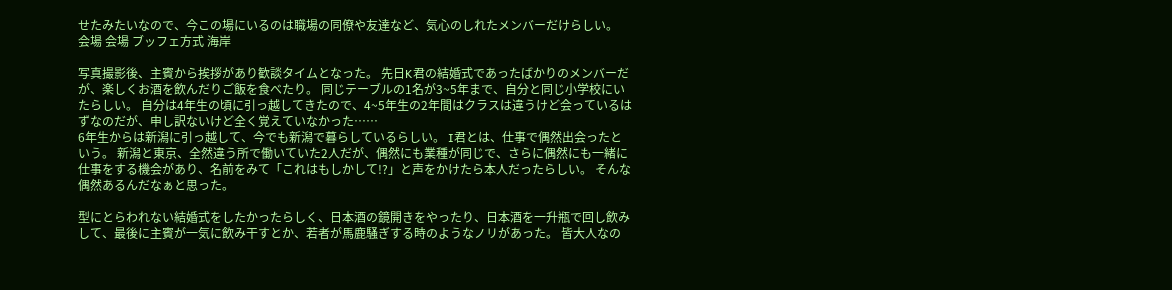せたみたいなので、今この場にいるのは職場の同僚や友達など、気心のしれたメンバーだけらしい。
会場 会場 ブッフェ方式 海岸

写真撮影後、主賓から挨拶があり歓談タイムとなった。 先日K君の結婚式であったばかりのメンバーだが、楽しくお酒を飲んだりご飯を食べたり。 同じテーブルの1名が3~5年まで、自分と同じ小学校にいたらしい。 自分は4年生の頃に引っ越してきたので、4~5年生の2年間はクラスは違うけど会っているはずなのだが、申し訳ないけど全く覚えていなかった……
6年生からは新潟に引っ越して、今でも新潟で暮らしているらしい。 I君とは、仕事で偶然出会ったという。 新潟と東京、全然違う所で働いていた2人だが、偶然にも業種が同じで、さらに偶然にも一緒に仕事をする機会があり、名前をみて「これはもしかして!?」と声をかけたら本人だったらしい。 そんな偶然あるんだなぁと思った。

型にとらわれない結婚式をしたかったらしく、日本酒の鏡開きをやったり、日本酒を一升瓶で回し飲みして、最後に主賓が一気に飲み干すとか、若者が馬鹿騒ぎする時のようなノリがあった。 皆大人なの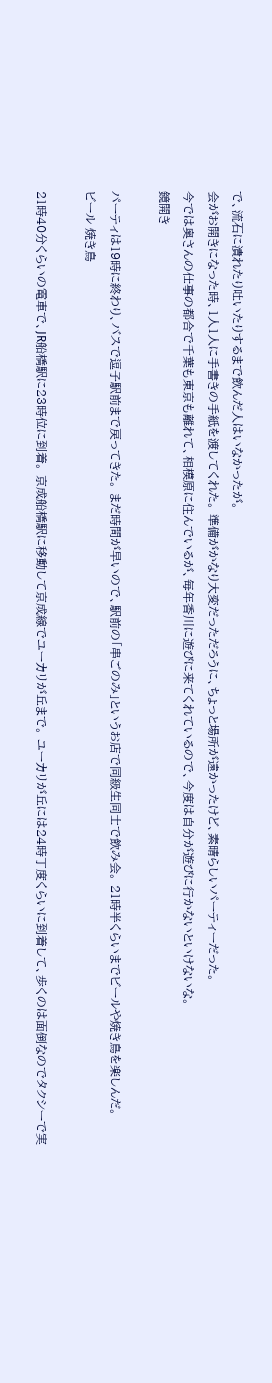で、流石に潰れたり吐いたりするまで飲んだ人はいなかったが。
会がお開きになった時、1人1人に手書きの手紙を渡してくれた。 準備がかなり大変だっただろうに、ちょっと場所が遠かったけど、素晴らしいパーティーだった。
今では奥さんの仕事の都合で千葉も東京も離れて、相模原に住んでいるが、毎年香川に遊びに来てくれているので、今度は自分が遊びに行かないといけないな。
鏡開き

パーティは19時に終わり、バスで逗子駅前まで戻ってきた。 まだ時間が早いので、駅前の「串ごのみ」というお店で同級生同士で飲み会。 21時半くらいまでビールや焼き鳥を楽しんだ。
ビール 焼き鳥

21時40分くらいの電車で、JR船橋駅に23時位に到着。 京成船橋駅に移動して京成線でユーカリが丘まで。 ユーカリが丘には24時丁度くらいに到着して、歩くのは面倒なのでタクシーで実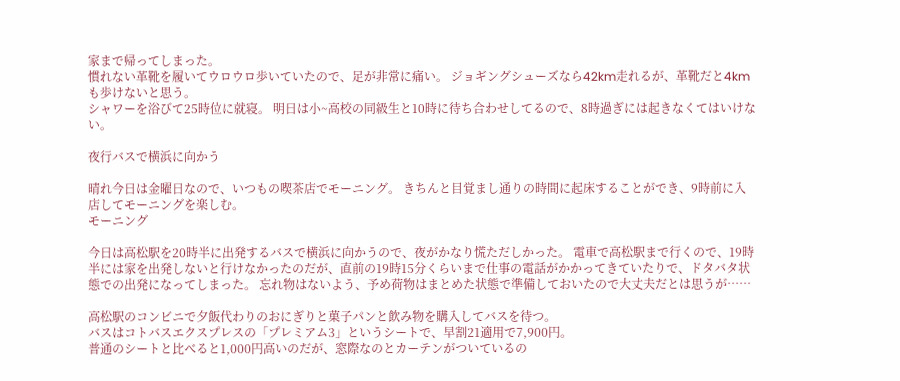家まで帰ってしまった。
慣れない革靴を履いてウロウロ歩いていたので、足が非常に痛い。 ジョギングシューズなら42km走れるが、革靴だと4kmも歩けないと思う。
シャワーを浴びて25時位に就寝。 明日は小~高校の同級生と10時に待ち合わせしてるので、8時過ぎには起きなくてはいけない。

夜行バスで横浜に向かう

晴れ今日は金曜日なので、いつもの喫茶店でモーニング。 きちんと目覚まし通りの時間に起床することができ、9時前に入店してモーニングを楽しむ。
モーニング

今日は高松駅を20時半に出発するバスで横浜に向かうので、夜がかなり慌ただしかった。 電車で高松駅まで行くので、19時半には家を出発しないと行けなかったのだが、直前の19時15分くらいまで仕事の電話がかかってきていたりで、ドタバタ状態での出発になってしまった。 忘れ物はないよう、予め荷物はまとめた状態で準備しておいたので大丈夫だとは思うが……

高松駅のコンビニで夕飯代わりのおにぎりと菓子パンと飲み物を購入してバスを待つ。
バスはコトバスエクスプレスの「プレミアム3」というシートで、早割21適用で7,900円。
普通のシートと比べると1,000円高いのだが、窓際なのとカーテンがついているの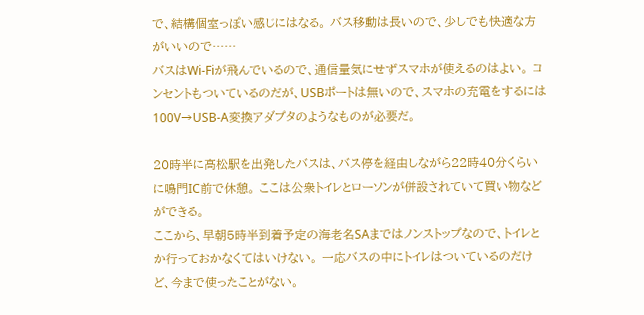で、結構個室っぽい感じにはなる。 バス移動は長いので、少しでも快適な方がいいので……
バスはWi-Fiが飛んでいるので、通信量気にせずスマホが使えるのはよい。 コンセントもついているのだが、USBポートは無いので、スマホの充電をするには100V→USB-A変換アダプタのようなものが必要だ。

20時半に高松駅を出発したバスは、バス停を経由しながら22時40分くらいに鳴門IC前で休憩。 ここは公衆トイレとローソンが併設されていて買い物などができる。
ここから、早朝5時半到着予定の海老名SAまではノンストップなので、トイレとか行っておかなくてはいけない。 一応バスの中にトイレはついているのだけど、今まで使ったことがない。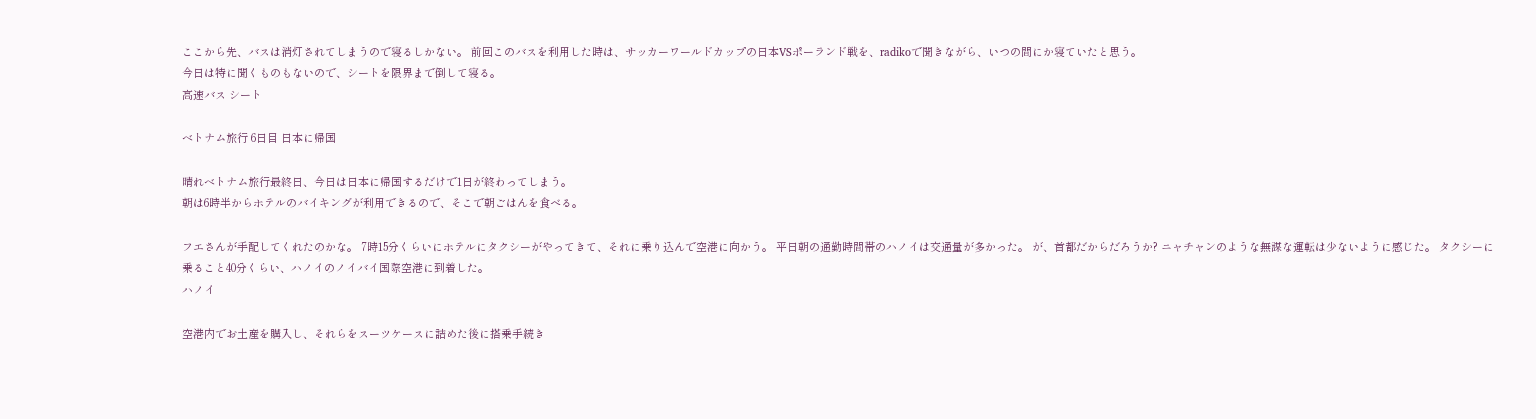ここから先、バスは消灯されてしまうので寝るしかない。 前回このバスを利用した時は、サッカーワールドカップの日本VSポーランド戦を、radikoで聞きながら、いつの間にか寝ていたと思う。
今日は特に聞くものもないので、シートを限界まで倒して寝る。
高速バス シート

ベトナム旅行 6日目 日本に帰国

晴れベトナム旅行最終日、今日は日本に帰国するだけで1日が終わってしまう。
朝は6時半からホテルのバイキングが利用できるので、そこで朝ごはんを食べる。

フエさんが手配してくれたのかな。 7時15分くらいにホテルにタクシーがやってきて、それに乗り込んで空港に向かう。 平日朝の通勤時間帯のハノイは交通量が多かった。 が、首都だからだろうか? ニャチャンのような無謀な運転は少ないように感じた。 タクシーに乗ること40分くらい、ハノイのノイバイ国際空港に到着した。
ハノイ

空港内でお土産を購入し、それらをスーツケースに詰めた後に搭乗手続き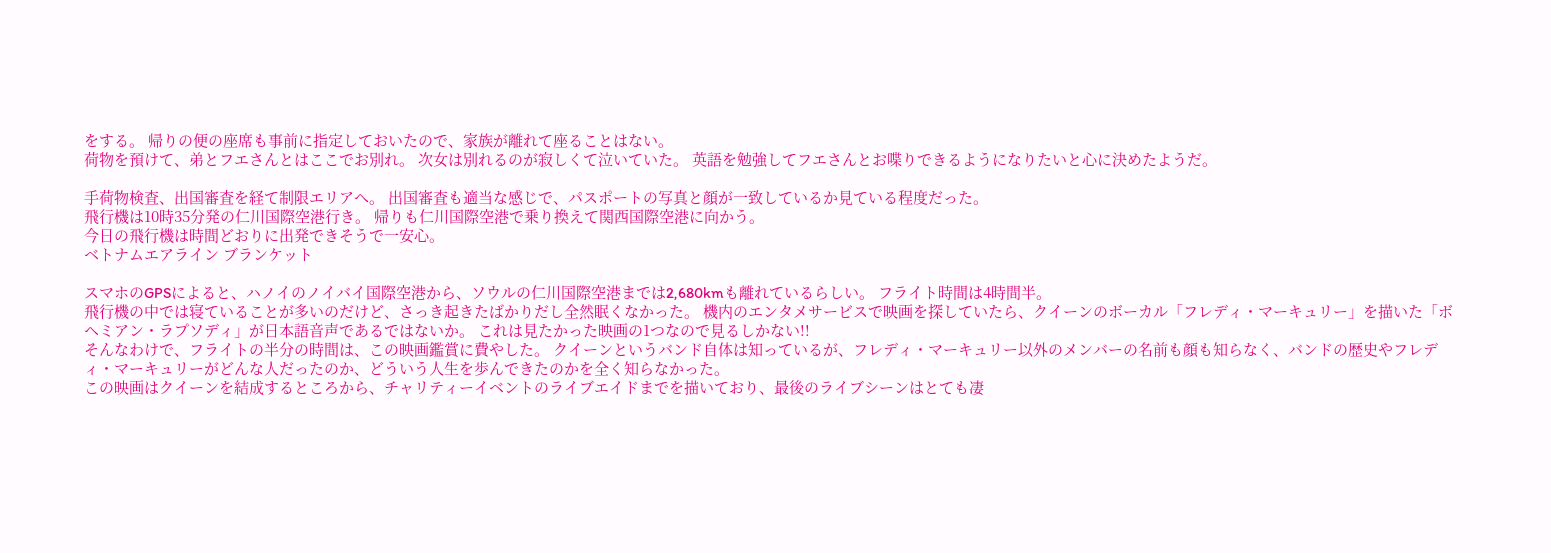をする。 帰りの便の座席も事前に指定しておいたので、家族が離れて座ることはない。
荷物を預けて、弟とフエさんとはここでお別れ。 次女は別れるのが寂しくて泣いていた。 英語を勉強してフエさんとお喋りできるようになりたいと心に決めたようだ。

手荷物検査、出国審査を経て制限エリアへ。 出国審査も適当な感じで、パスポートの写真と顔が一致しているか見ている程度だった。
飛行機は10時35分発の仁川国際空港行き。 帰りも仁川国際空港で乗り換えて関西国際空港に向かう。
今日の飛行機は時間どおりに出発できそうで一安心。
ベトナムエアライン ブランケット

スマホのGPSによると、ハノイのノイバイ国際空港から、ソウルの仁川国際空港までは2,680kmも離れているらしい。 フライト時間は4時間半。
飛行機の中では寝ていることが多いのだけど、さっき起きたばかりだし全然眠くなかった。 機内のエンタメサービスで映画を探していたら、クイーンのボーカル「フレディ・マーキュリー」を描いた「ボヘミアン・ラプソディ」が日本語音声であるではないか。 これは見たかった映画の1つなので見るしかない!!
そんなわけで、フライトの半分の時間は、この映画鑑賞に費やした。 クイーンというバンド自体は知っているが、フレディ・マーキュリー以外のメンバーの名前も顔も知らなく、バンドの歴史やフレディ・マーキュリーがどんな人だったのか、どういう人生を歩んできたのかを全く知らなかった。
この映画はクイーンを結成するところから、チャリティーイベントのライブエイドまでを描いており、最後のライブシーンはとても凄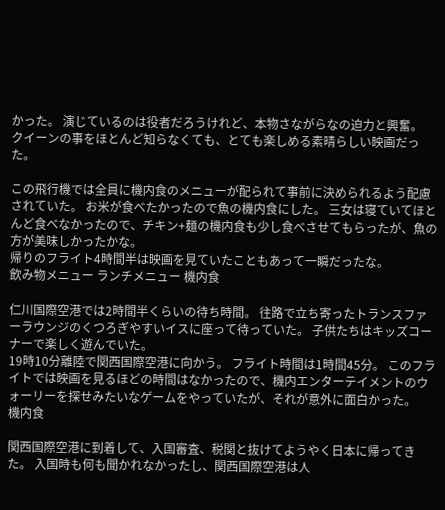かった。 演じているのは役者だろうけれど、本物さながらなの迫力と興奮。
クイーンの事をほとんど知らなくても、とても楽しめる素晴らしい映画だった。

この飛行機では全員に機内食のメニューが配られて事前に決められるよう配慮されていた。 お米が食べたかったので魚の機内食にした。 三女は寝ていてほとんど食べなかったので、チキン+麺の機内食も少し食べさせてもらったが、魚の方が美味しかったかな。
帰りのフライト4時間半は映画を見ていたこともあって一瞬だったな。
飲み物メニュー ランチメニュー 機内食

仁川国際空港では2時間半くらいの待ち時間。 往路で立ち寄ったトランスファーラウンジのくつろぎやすいイスに座って待っていた。 子供たちはキッズコーナーで楽しく遊んでいた。
19時10分離陸で関西国際空港に向かう。 フライト時間は1時間45分。 このフライトでは映画を見るほどの時間はなかったので、機内エンターテイメントのウォーリーを探せみたいなゲームをやっていたが、それが意外に面白かった。
機内食

関西国際空港に到着して、入国審査、税関と抜けてようやく日本に帰ってきた。 入国時も何も聞かれなかったし、関西国際空港は人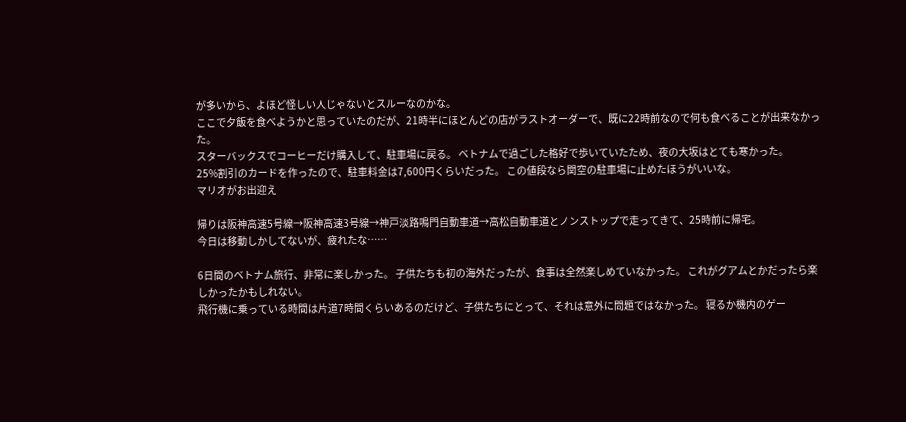が多いから、よほど怪しい人じゃないとスルーなのかな。
ここで夕飯を食べようかと思っていたのだが、21時半にほとんどの店がラストオーダーで、既に22時前なので何も食べることが出来なかった。
スターバックスでコーヒーだけ購入して、駐車場に戻る。 ベトナムで過ごした格好で歩いていたため、夜の大坂はとても寒かった。
25%割引のカードを作ったので、駐車料金は7,600円くらいだった。 この値段なら関空の駐車場に止めたほうがいいな。
マリオがお出迎え

帰りは阪神高速5号線→阪神高速3号線→神戸淡路鳴門自動車道→高松自動車道とノンストップで走ってきて、25時前に帰宅。
今日は移動しかしてないが、疲れたな……

6日間のベトナム旅行、非常に楽しかった。 子供たちも初の海外だったが、食事は全然楽しめていなかった。 これがグアムとかだったら楽しかったかもしれない。
飛行機に乗っている時間は片道7時間くらいあるのだけど、子供たちにとって、それは意外に問題ではなかった。 寝るか機内のゲー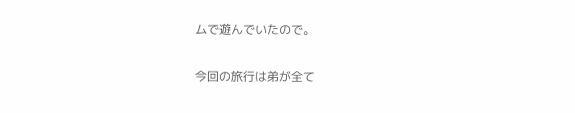ムで遊んでいたので。

今回の旅行は弟が全て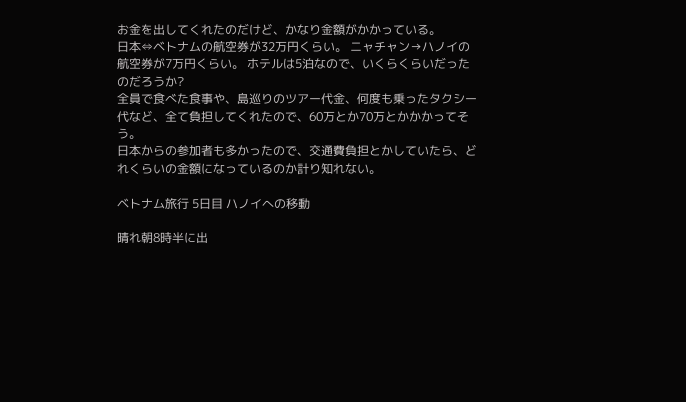お金を出してくれたのだけど、かなり金額がかかっている。
日本⇔ベトナムの航空券が32万円くらい。 ニャチャン→ハノイの航空券が7万円くらい。 ホテルは5泊なので、いくらくらいだったのだろうか?
全員で食べた食事や、島巡りのツアー代金、何度も乗ったタクシー代など、全て負担してくれたので、60万とか70万とかかかってそう。
日本からの参加者も多かったので、交通費負担とかしていたら、どれくらいの金額になっているのか計り知れない。

ベトナム旅行 5日目 ハノイへの移動

晴れ朝8時半に出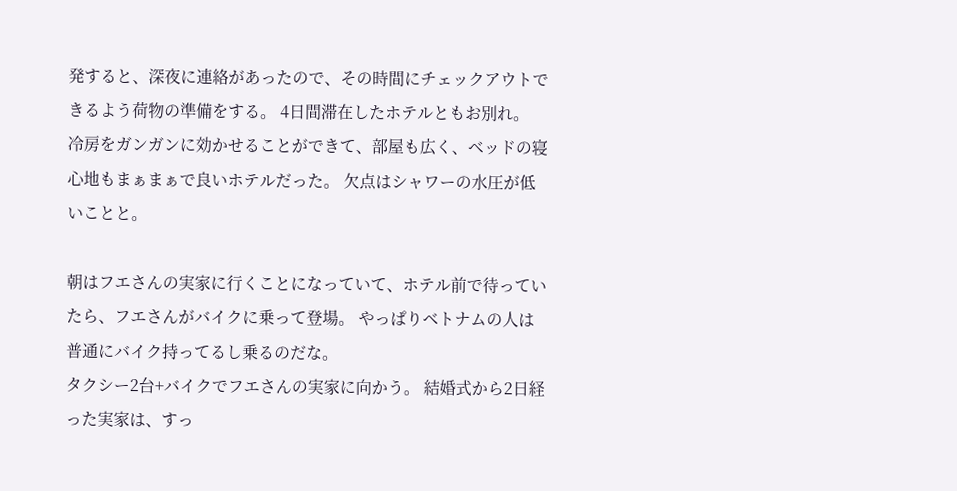発すると、深夜に連絡があったので、その時間にチェックアウトできるよう荷物の準備をする。 4日間滞在したホテルともお別れ。 冷房をガンガンに効かせることができて、部屋も広く、ベッドの寝心地もまぁまぁで良いホテルだった。 欠点はシャワーの水圧が低いことと。

朝はフエさんの実家に行くことになっていて、ホテル前で待っていたら、フエさんがバイクに乗って登場。 やっぱりベトナムの人は普通にバイク持ってるし乗るのだな。
タクシー2台+バイクでフエさんの実家に向かう。 結婚式から2日経った実家は、すっ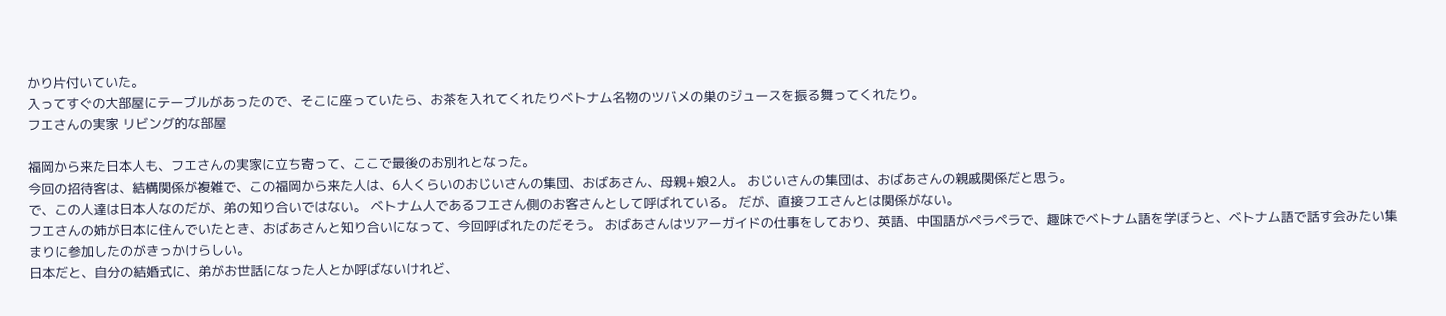かり片付いていた。
入ってすぐの大部屋にテーブルがあったので、そこに座っていたら、お茶を入れてくれたりベトナム名物のツバメの巣のジュースを振る舞ってくれたり。
フエさんの実家 リビング的な部屋

福岡から来た日本人も、フエさんの実家に立ち寄って、ここで最後のお別れとなった。
今回の招待客は、結構関係が複雑で、この福岡から来た人は、6人くらいのおじいさんの集団、おばあさん、母親+娘2人。 おじいさんの集団は、おばあさんの親戚関係だと思う。
で、この人達は日本人なのだが、弟の知り合いではない。 ベトナム人であるフエさん側のお客さんとして呼ばれている。 だが、直接フエさんとは関係がない。
フエさんの姉が日本に住んでいたとき、おばあさんと知り合いになって、今回呼ばれたのだそう。 おばあさんはツアーガイドの仕事をしており、英語、中国語がペラペラで、趣味でベトナム語を学ぼうと、ベトナム語で話す会みたい集まりに参加したのがきっかけらしい。
日本だと、自分の結婚式に、弟がお世話になった人とか呼ばないけれど、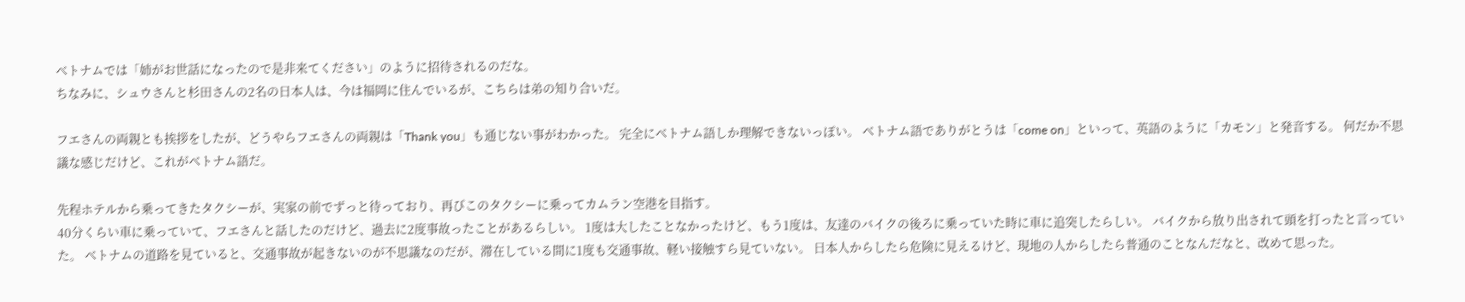ベトナムでは「姉がお世話になったので是非来てください」のように招待されるのだな。
ちなみに、シュウさんと杉田さんの2名の日本人は、今は福岡に住んでいるが、こちらは弟の知り合いだ。

フエさんの両親とも挨拶をしたが、どうやらフエさんの両親は「Thank you」も通じない事がわかった。 完全にベトナム語しか理解できないっぽい。 ベトナム語でありがとうは「come on」といって、英語のように「カモン」と発音する。 何だか不思議な感じだけど、これがベトナム語だ。

先程ホテルから乗ってきたタクシーが、実家の前でずっと待っており、再びこのタクシーに乗ってカムラン空港を目指す。
40分くらい車に乗っていて、フエさんと話したのだけど、過去に2度事故ったことがあるらしい。 1度は大したことなかったけど、もう1度は、友達のバイクの後ろに乗っていた時に車に追突したらしい。 バイクから放り出されて頭を打ったと言っていた。 ベトナムの道路を見ていると、交通事故が起きないのが不思議なのだが、滞在している間に1度も交通事故、軽い接触すら見ていない。 日本人からしたら危険に見えるけど、現地の人からしたら普通のことなんだなと、改めて思った。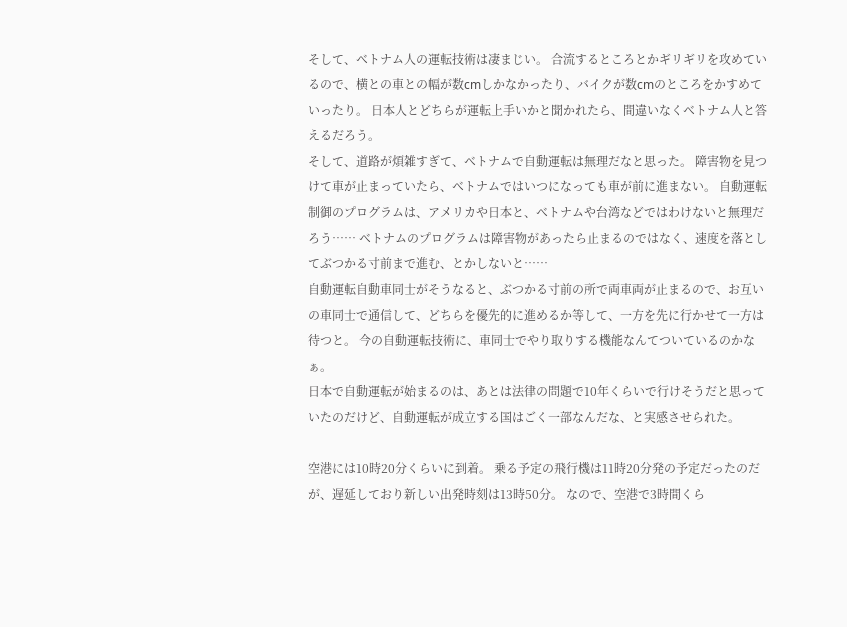そして、ベトナム人の運転技術は凄まじい。 合流するところとかギリギリを攻めているので、横との車との幅が数cmしかなかったり、バイクが数cmのところをかすめていったり。 日本人とどちらが運転上手いかと聞かれたら、間違いなくベトナム人と答えるだろう。
そして、道路が煩雑すぎて、ベトナムで自動運転は無理だなと思った。 障害物を見つけて車が止まっていたら、ベトナムではいつになっても車が前に進まない。 自動運転制御のプログラムは、アメリカや日本と、ベトナムや台湾などではわけないと無理だろう…… ベトナムのプログラムは障害物があったら止まるのではなく、速度を落としてぶつかる寸前まで進む、とかしないと……
自動運転自動車同士がそうなると、ぶつかる寸前の所で両車両が止まるので、お互いの車同士で通信して、どちらを優先的に進めるか等して、一方を先に行かせて一方は待つと。 今の自動運転技術に、車同士でやり取りする機能なんてついているのかなぁ。
日本で自動運転が始まるのは、あとは法律の問題で10年くらいで行けそうだと思っていたのだけど、自動運転が成立する国はごく一部なんだな、と実感させられた。

空港には10時20分くらいに到着。 乗る予定の飛行機は11時20分発の予定だったのだが、遅延しており新しい出発時刻は13時50分。 なので、空港で3時間くら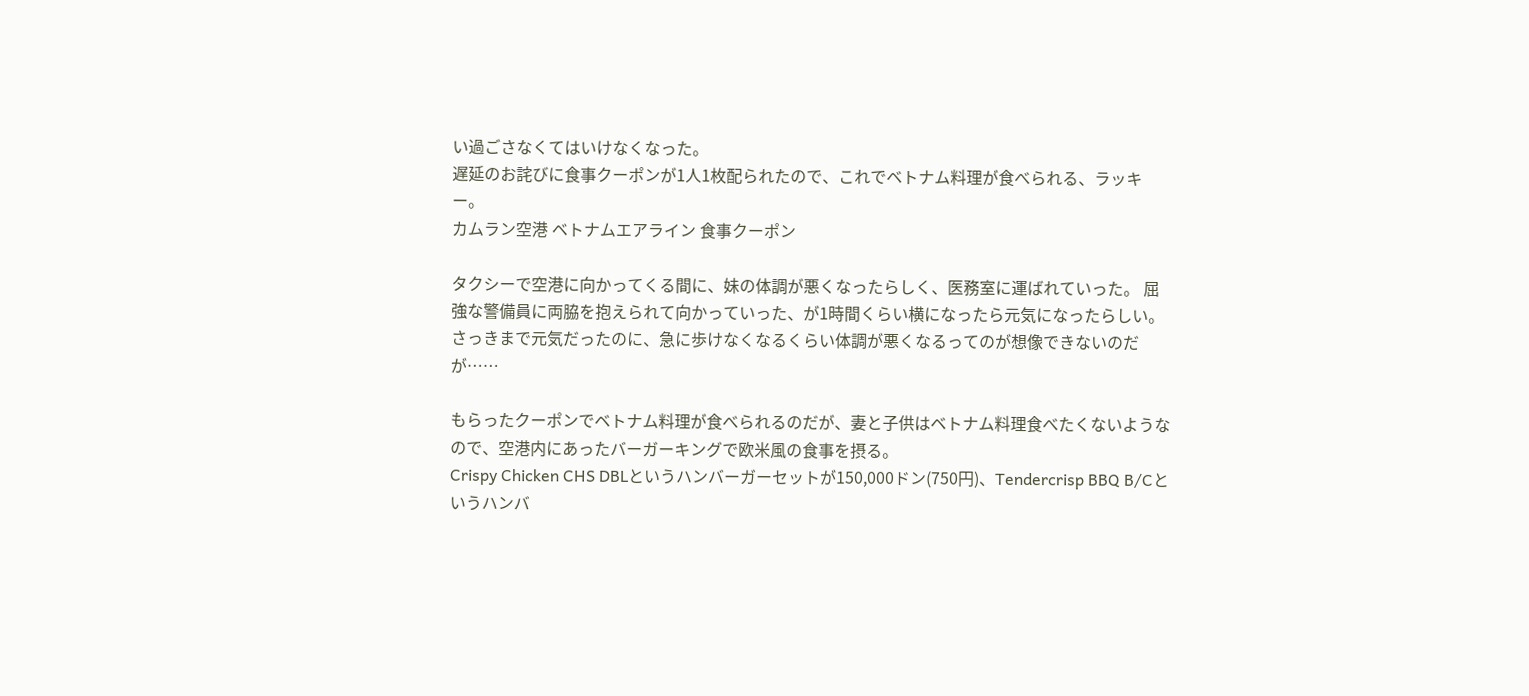い過ごさなくてはいけなくなった。
遅延のお詫びに食事クーポンが1人1枚配られたので、これでベトナム料理が食べられる、ラッキー。
カムラン空港 ベトナムエアライン 食事クーポン

タクシーで空港に向かってくる間に、妹の体調が悪くなったらしく、医務室に運ばれていった。 屈強な警備員に両脇を抱えられて向かっていった、が1時間くらい横になったら元気になったらしい。
さっきまで元気だったのに、急に歩けなくなるくらい体調が悪くなるってのが想像できないのだが……

もらったクーポンでベトナム料理が食べられるのだが、妻と子供はベトナム料理食べたくないようなので、空港内にあったバーガーキングで欧米風の食事を摂る。
Crispy Chicken CHS DBLというハンバーガーセットが150,000ドン(750円)、Tendercrisp BBQ B/Cというハンバ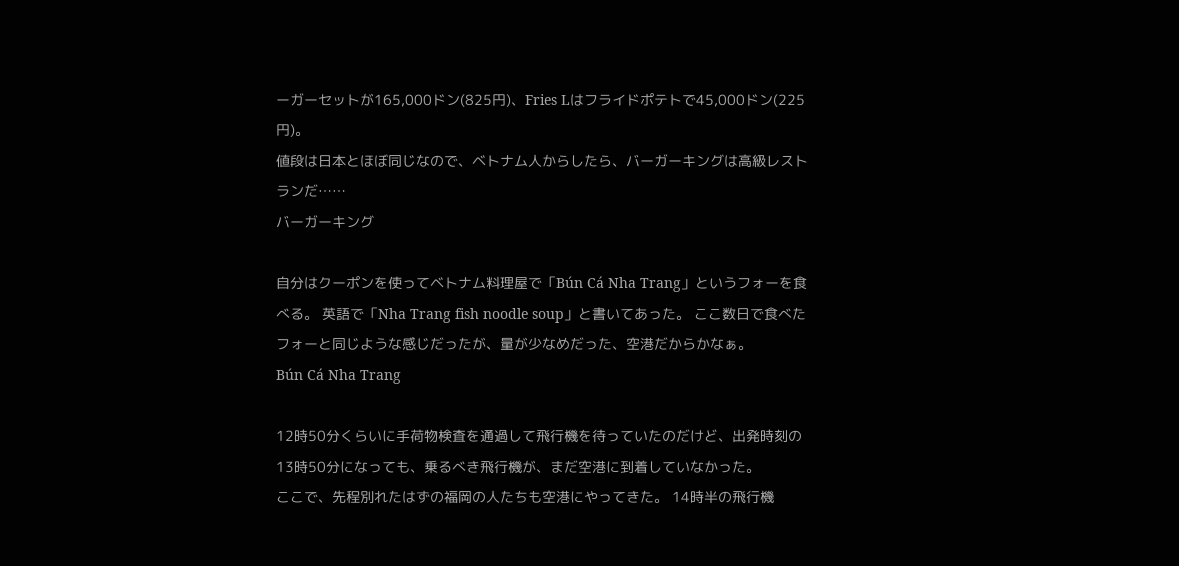ーガーセットが165,000ドン(825円)、Fries Lはフライドポテトで45,000ドン(225円)。
値段は日本とほぼ同じなので、ベトナム人からしたら、バーガーキングは高級レストランだ……
バーガーキング

自分はクーポンを使ってベトナム料理屋で「Bún Cá Nha Trang」というフォーを食べる。 英語で「Nha Trang fish noodle soup」と書いてあった。 ここ数日で食べたフォーと同じような感じだったが、量が少なめだった、空港だからかなぁ。
Bún Cá Nha Trang

12時50分くらいに手荷物検査を通過して飛行機を待っていたのだけど、出発時刻の13時50分になっても、乗るべき飛行機が、まだ空港に到着していなかった。
ここで、先程別れたはずの福岡の人たちも空港にやってきた。 14時半の飛行機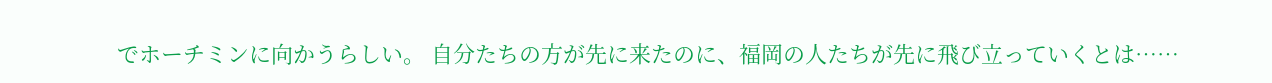でホーチミンに向かうらしい。 自分たちの方が先に来たのに、福岡の人たちが先に飛び立っていくとは……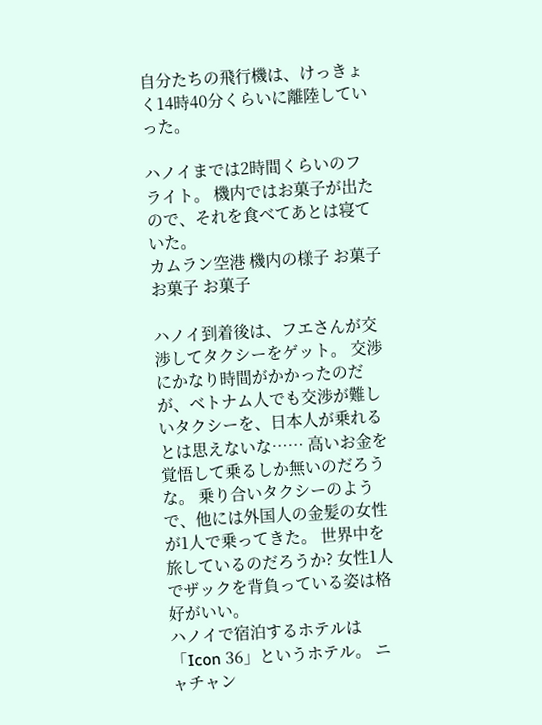自分たちの飛行機は、けっきょく14時40分くらいに離陸していった。

ハノイまでは2時間くらいのフライト。 機内ではお菓子が出たので、それを食べてあとは寝ていた。
カムラン空港 機内の様子 お菓子 お菓子 お菓子

ハノイ到着後は、フエさんが交渉してタクシーをゲット。 交渉にかなり時間がかかったのだが、ベトナム人でも交渉が難しいタクシーを、日本人が乗れるとは思えないな…… 高いお金を覚悟して乗るしか無いのだろうな。 乗り合いタクシーのようで、他には外国人の金髪の女性が1人で乗ってきた。 世界中を旅しているのだろうか? 女性1人でザックを背負っている姿は格好がいい。
ハノイで宿泊するホテルは「Icon 36」というホテル。 ニャチャン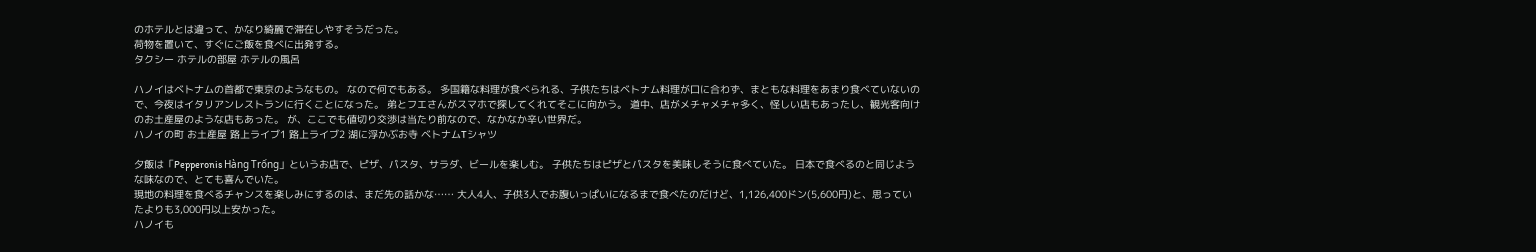のホテルとは違って、かなり綺麗で滞在しやすそうだった。
荷物を置いて、すぐにご飯を食べに出発する。
タクシー ホテルの部屋 ホテルの風呂

ハノイはベトナムの首都で東京のようなもの。 なので何でもある。 多国籍な料理が食べられる、子供たちはベトナム料理が口に合わず、まともな料理をあまり食べていないので、今夜はイタリアンレストランに行くことになった。 弟とフエさんがスマホで探してくれてそこに向かう。 道中、店がメチャメチャ多く、怪しい店もあったし、観光客向けのお土産屋のような店もあった。 が、ここでも値切り交渉は当たり前なので、なかなか辛い世界だ。
ハノイの町 お土産屋 路上ライブ1 路上ライブ2 湖に浮かぶお寺 ベトナムTシャツ

夕飯は「Pepperonis Hàng Trống」というお店で、ピザ、パスタ、サラダ、ビールを楽しむ。 子供たちはピザとパスタを美味しそうに食べていた。 日本で食べるのと同じような味なので、とても喜んでいた。
現地の料理を食べるチャンスを楽しみにするのは、まだ先の話かな…… 大人4人、子供3人でお腹いっぱいになるまで食べたのだけど、1,126,400ドン(5,600円)と、思っていたよりも3,000円以上安かった。
ハノイも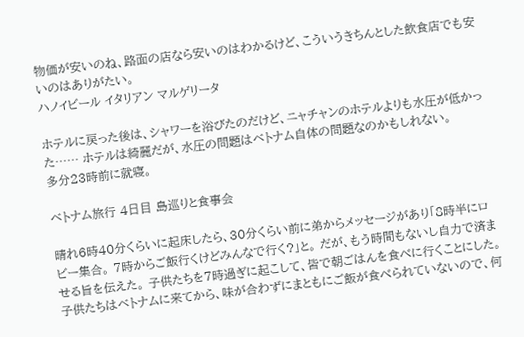物価が安いのね、路面の店なら安いのはわかるけど、こういうきちんとした飲食店でも安いのはありがたい。
ハノイビール イタリアン マルゲリータ

ホテルに戻った後は、シャワーを浴びたのだけど、ニャチャンのホテルよりも水圧が低かった…… ホテルは綺麗だが、水圧の問題はベトナム自体の問題なのかもしれない。
多分23時前に就寝。

ベトナム旅行 4日目 島巡りと食事会

晴れ6時40分くらいに起床したら、30分くらい前に弟からメッセージがあり「8時半にロビー集合。 7時からご飯行くけどみんなで行く?」と。 だが、もう時間もないし自力で済ませる旨を伝えた。 子供たちを7時過ぎに起こして、皆で朝ごはんを食べに行くことにした。
子供たちはベトナムに来てから、味が合わずにまともにご飯が食べられていないので、何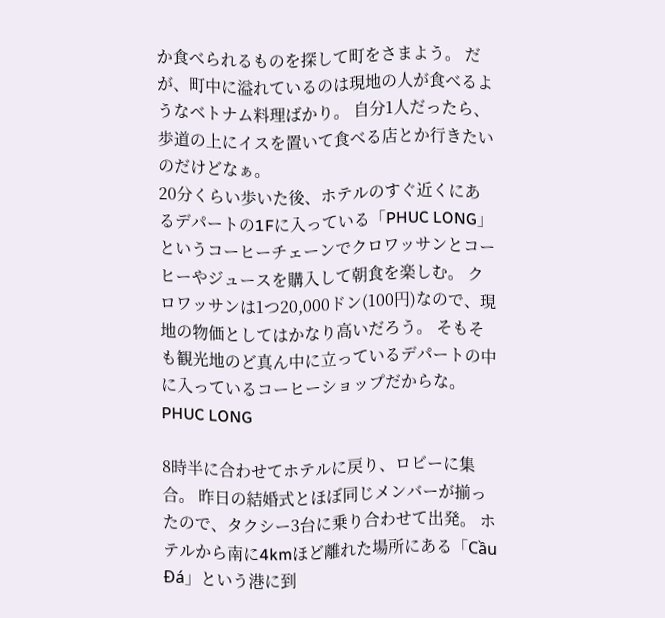か食べられるものを探して町をさまよう。 だが、町中に溢れているのは現地の人が食べるようなベトナム料理ばかり。 自分1人だったら、歩道の上にイスを置いて食べる店とか行きたいのだけどなぁ。
20分くらい歩いた後、ホテルのすぐ近くにあるデパートの1Fに入っている「PHUC LONG」というコーヒーチェーンでクロワッサンとコーヒーやジュースを購入して朝食を楽しむ。 クロワッサンは1つ20,000ドン(100円)なので、現地の物価としてはかなり高いだろう。 そもそも観光地のど真ん中に立っているデパートの中に入っているコーヒーショップだからな。
PHUC LONG

8時半に合わせてホテルに戻り、ロビーに集合。 昨日の結婚式とほぼ同じメンバーが揃ったので、タクシー3台に乗り合わせて出発。 ホテルから南に4kmほど離れた場所にある「Cầu Đá」という港に到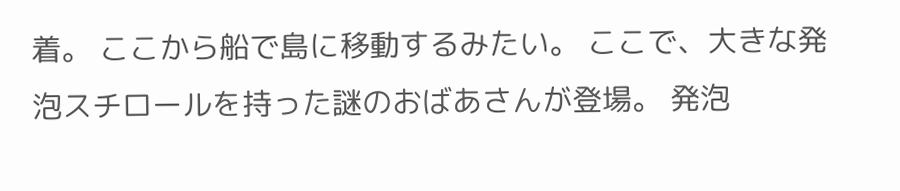着。 ここから船で島に移動するみたい。 ここで、大きな発泡スチロールを持った謎のおばあさんが登場。 発泡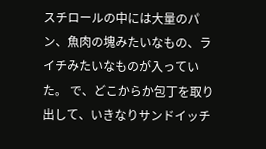スチロールの中には大量のパン、魚肉の塊みたいなもの、ライチみたいなものが入っていた。 で、どこからか包丁を取り出して、いきなりサンドイッチ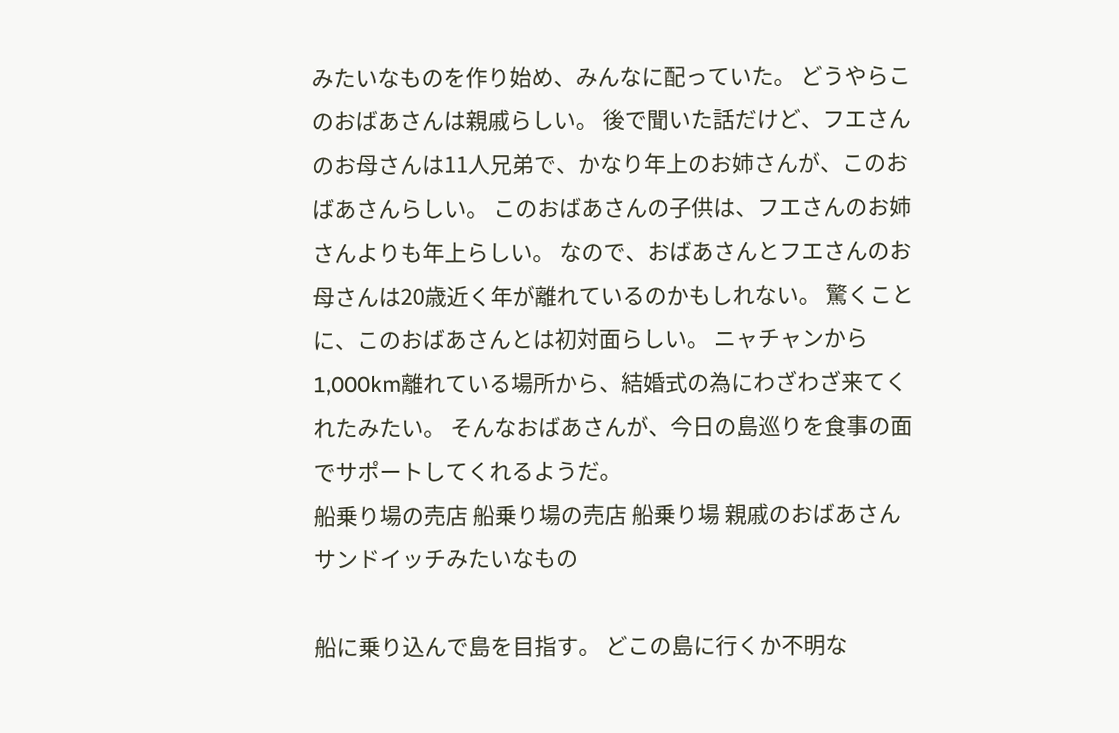みたいなものを作り始め、みんなに配っていた。 どうやらこのおばあさんは親戚らしい。 後で聞いた話だけど、フエさんのお母さんは11人兄弟で、かなり年上のお姉さんが、このおばあさんらしい。 このおばあさんの子供は、フエさんのお姉さんよりも年上らしい。 なので、おばあさんとフエさんのお母さんは20歳近く年が離れているのかもしれない。 驚くことに、このおばあさんとは初対面らしい。 ニャチャンから1,000km離れている場所から、結婚式の為にわざわざ来てくれたみたい。 そんなおばあさんが、今日の島巡りを食事の面でサポートしてくれるようだ。
船乗り場の売店 船乗り場の売店 船乗り場 親戚のおばあさん サンドイッチみたいなもの

船に乗り込んで島を目指す。 どこの島に行くか不明な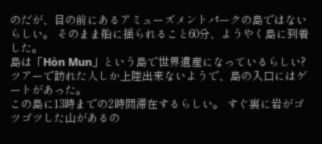のだが、目の前にあるアミューズメントパークの島ではないらしい。 そのまま船に揺られること60分、ようやく島に到着した。
島は「Hòn Mun」という島で世界遺産になっているらしい? ツアーで訪れた人しか上陸出来ないようで、島の入口にはゲートがあった。
この島に13時までの2時間滞在するらしい。 すぐ裏に岩がゴツゴツした山があるの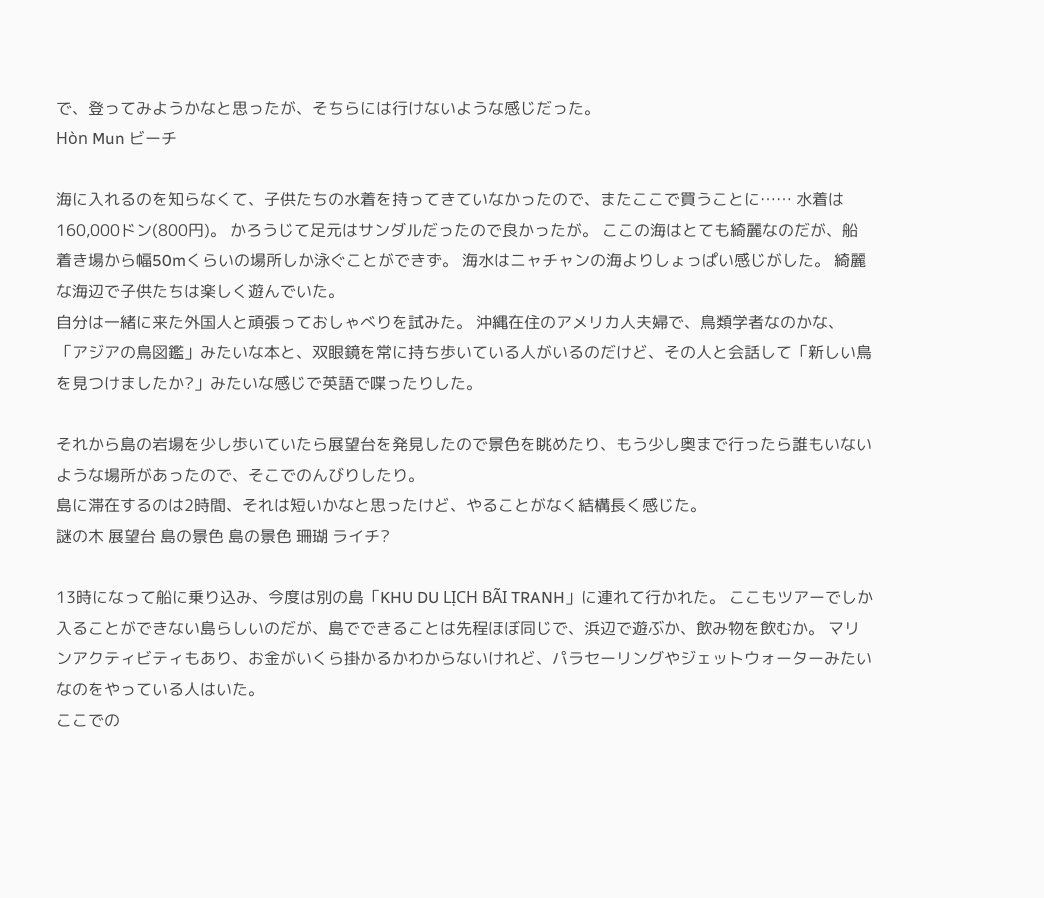で、登ってみようかなと思ったが、そちらには行けないような感じだった。
Hòn Mun ビーチ

海に入れるのを知らなくて、子供たちの水着を持ってきていなかったので、またここで買うことに…… 水着は160,000ドン(800円)。 かろうじて足元はサンダルだったので良かったが。 ここの海はとても綺麗なのだが、船着き場から幅50mくらいの場所しか泳ぐことができず。 海水はニャチャンの海よりしょっぱい感じがした。 綺麗な海辺で子供たちは楽しく遊んでいた。
自分は一緒に来た外国人と頑張っておしゃべりを試みた。 沖縄在住のアメリカ人夫婦で、鳥類学者なのかな、「アジアの鳥図鑑」みたいな本と、双眼鏡を常に持ち歩いている人がいるのだけど、その人と会話して「新しい鳥を見つけましたか?」みたいな感じで英語で喋ったりした。

それから島の岩場を少し歩いていたら展望台を発見したので景色を眺めたり、もう少し奥まで行ったら誰もいないような場所があったので、そこでのんびりしたり。
島に滞在するのは2時間、それは短いかなと思ったけど、やることがなく結構長く感じた。
謎の木 展望台 島の景色 島の景色 珊瑚 ライチ?

13時になって船に乗り込み、今度は別の島「KHU DU LỊCH BÃI TRANH」に連れて行かれた。 ここもツアーでしか入ることができない島らしいのだが、島でできることは先程ほぼ同じで、浜辺で遊ぶか、飲み物を飲むか。 マリンアクティビティもあり、お金がいくら掛かるかわからないけれど、パラセーリングやジェットウォーターみたいなのをやっている人はいた。
ここでの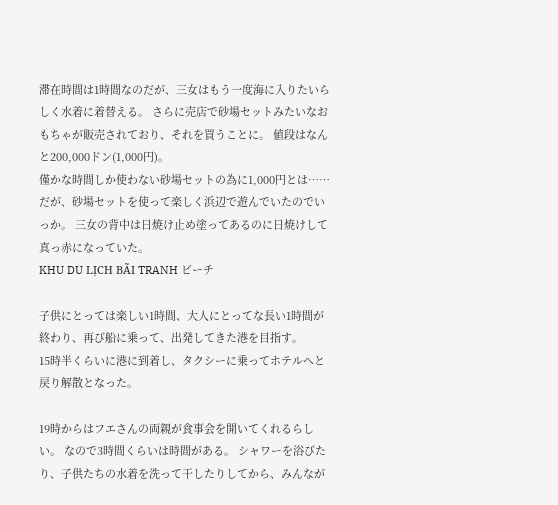滞在時間は1時間なのだが、三女はもう一度海に入りたいらしく水着に着替える。 さらに売店で砂場セットみたいなおもちゃが販売されており、それを買うことに。 値段はなんと200,000ドン(1,000円)。
僅かな時間しか使わない砂場セットの為に1,000円とは…… だが、砂場セットを使って楽しく浜辺で遊んでいたのでいっか。 三女の背中は日焼け止め塗ってあるのに日焼けして真っ赤になっていた。
KHU DU LỊCH BÃI TRANH ビーチ

子供にとっては楽しい1時間、大人にとってな長い1時間が終わり、再び船に乗って、出発してきた港を目指す。
15時半くらいに港に到着し、タクシーに乗ってホテルへと戻り解散となった。

19時からはフエさんの両親が食事会を開いてくれるらしい。 なので3時間くらいは時間がある。 シャワーを浴びたり、子供たちの水着を洗って干したりしてから、みんなが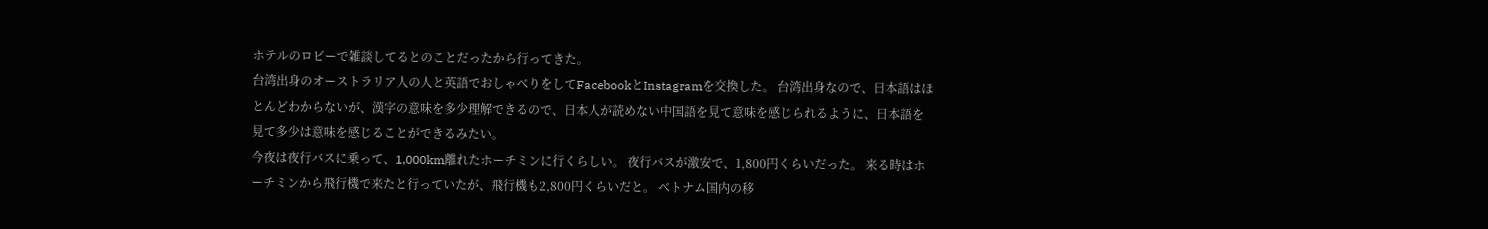ホテルのロビーで雑談してるとのことだったから行ってきた。
台湾出身のオーストラリア人の人と英語でおしゃべりをしてFacebookとInstagramを交換した。 台湾出身なので、日本語はほとんどわからないが、漢字の意味を多少理解できるので、日本人が読めない中国語を見て意味を感じられるように、日本語を見て多少は意味を感じることができるみたい。
今夜は夜行バスに乗って、1,000km離れたホーチミンに行くらしい。 夜行バスが激安で、1,800円くらいだった。 来る時はホーチミンから飛行機で来たと行っていたが、飛行機も2,800円くらいだと。 ベトナム国内の移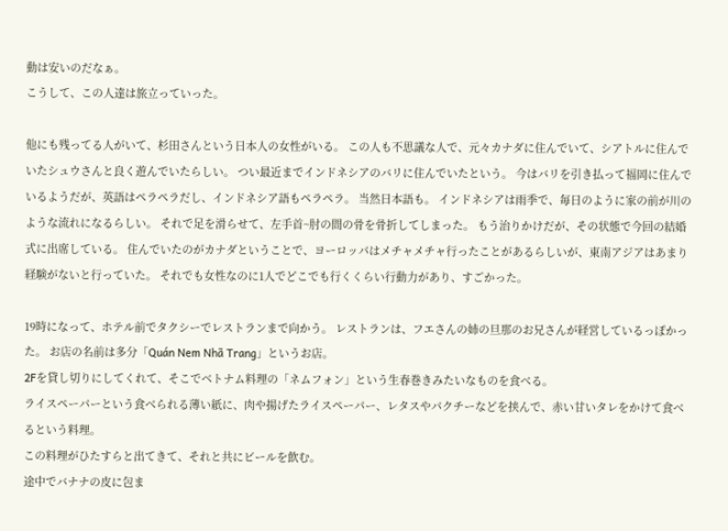動は安いのだなぁ。
こうして、この人達は旅立っていった。

他にも残ってる人がいて、杉田さんという日本人の女性がいる。 この人も不思議な人で、元々カナダに住んでいて、シアトルに住んでいたシュウさんと良く遊んでいたらしい。 つい最近までインドネシアのバリに住んでいたという。 今はバリを引き払って福岡に住んでいるようだが、英語はペラペラだし、インドネシア語もペラペラ。 当然日本語も。 インドネシアは雨季で、毎日のように家の前が川のような流れになるらしい。 それで足を滑らせて、左手首~肘の間の骨を骨折してしまった。 もう治りかけだが、その状態で今回の結婚式に出席している。 住んでいたのがカナダということで、ヨーロッパはメチャメチャ行ったことがあるらしいが、東南アジアはあまり経験がないと行っていた。 それでも女性なのに1人でどこでも行くくらい行動力があり、すごかった。

19時になって、ホテル前でタクシーでレストランまで向かう。 レストランは、フエさんの姉の旦那のお兄さんが経営しているっぽかった。 お店の名前は多分「Quán Nem Nhã Trang」というお店。
2Fを貸し切りにしてくれて、そこでベトナム料理の「ネムフォン」という生春巻きみたいなものを食べる。
ライスペーパーという食べられる薄い紙に、肉や揚げたライスペーパー、レタスやパクチーなどを挟んで、赤い甘いタレをかけて食べるという料理。
この料理がひたすらと出てきて、それと共にビールを飲む。
途中でバナナの皮に包ま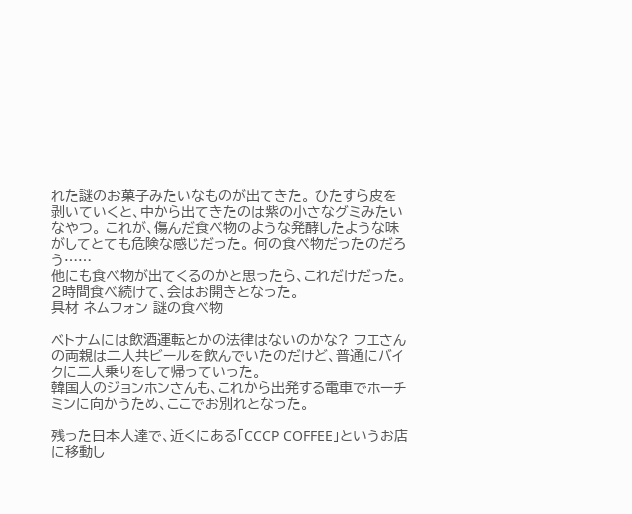れた謎のお菓子みたいなものが出てきた。 ひたすら皮を剥いていくと、中から出てきたのは紫の小さなグミみたいなやつ。 これが、傷んだ食べ物のような発酵したような味がしてとても危険な感じだった。 何の食べ物だったのだろう……
他にも食べ物が出てくるのかと思ったら、これだけだった。 2時間食べ続けて、会はお開きとなった。
具材 ネムフォン 謎の食べ物

ベトナムには飲酒運転とかの法律はないのかな? フエさんの両親は二人共ビールを飲んでいたのだけど、普通にバイクに二人乗りをして帰っていった。
韓国人のジョンホンさんも、これから出発する電車でホーチミンに向かうため、ここでお別れとなった。

残った日本人達で、近くにある「CCCP COFFEE」というお店に移動し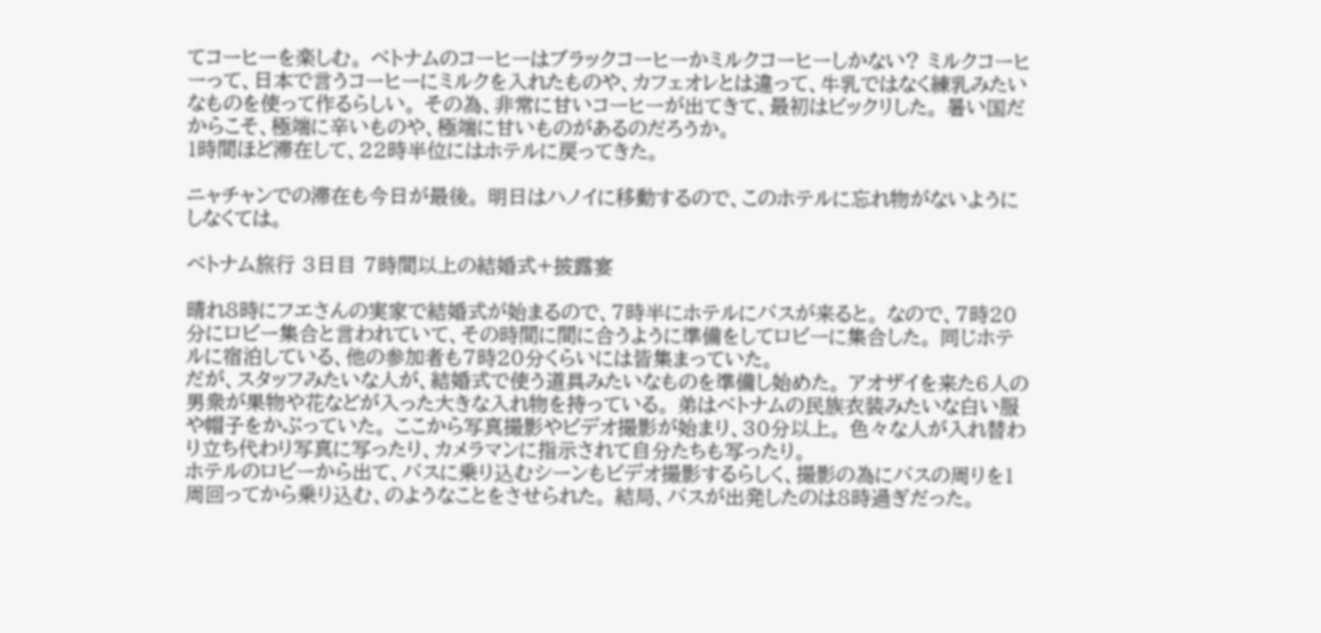てコーヒーを楽しむ。 ベトナムのコーヒーはブラックコーヒーかミルクコーヒーしかない? ミルクコーヒーって、日本で言うコーヒーにミルクを入れたものや、カフェオレとは違って、牛乳ではなく練乳みたいなものを使って作るらしい。 その為、非常に甘いコーヒーが出てきて、最初はビックリした。 暑い国だからこそ、極端に辛いものや、極端に甘いものがあるのだろうか。
1時間ほど滞在して、22時半位にはホテルに戻ってきた。

ニャチャンでの滞在も今日が最後。 明日はハノイに移動するので、このホテルに忘れ物がないようにしなくては。

ベトナム旅行 3日目 7時間以上の結婚式+披露宴

晴れ8時にフエさんの実家で結婚式が始まるので、7時半にホテルにバスが来ると。 なので、7時20分にロビー集合と言われていて、その時間に間に合うように準備をしてロビーに集合した。 同じホテルに宿泊している、他の参加者も7時20分くらいには皆集まっていた。
だが、スタッフみたいな人が、結婚式で使う道具みたいなものを準備し始めた。 アオザイを来た6人の男衆が果物や花などが入った大きな入れ物を持っている。 弟はベトナムの民族衣装みたいな白い服や帽子をかぶっていた。 ここから写真撮影やビデオ撮影が始まり、30分以上。 色々な人が入れ替わり立ち代わり写真に写ったり、カメラマンに指示されて自分たちも写ったり。
ホテルのロビーから出て、バスに乗り込むシーンもビデオ撮影するらしく、撮影の為にバスの周りを1周回ってから乗り込む、のようなことをさせられた。 結局、バスが出発したのは8時過ぎだった。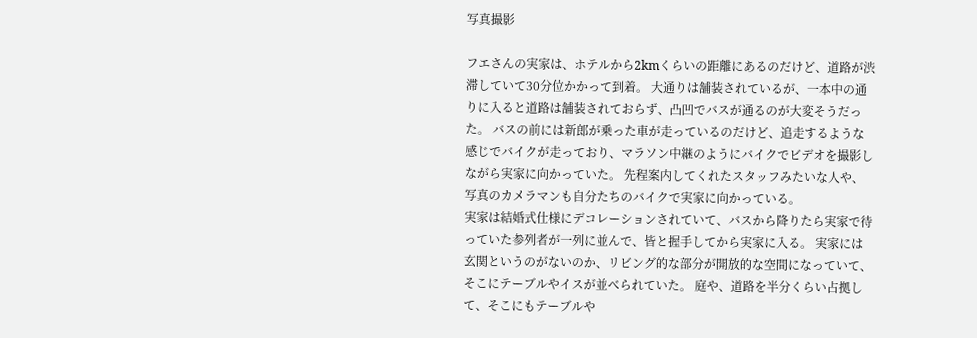写真撮影

フエさんの実家は、ホテルから2kmくらいの距離にあるのだけど、道路が渋滞していて30分位かかって到着。 大通りは舗装されているが、一本中の通りに入ると道路は舗装されておらず、凸凹でバスが通るのが大変そうだった。 バスの前には新郎が乗った車が走っているのだけど、追走するような感じでバイクが走っており、マラソン中継のようにバイクでビデオを撮影しながら実家に向かっていた。 先程案内してくれたスタッフみたいな人や、写真のカメラマンも自分たちのバイクで実家に向かっている。
実家は結婚式仕様にデコレーションされていて、バスから降りたら実家で待っていた参列者が一列に並んで、皆と握手してから実家に入る。 実家には玄関というのがないのか、リビング的な部分が開放的な空間になっていて、そこにテーブルやイスが並べられていた。 庭や、道路を半分くらい占拠して、そこにもテーブルや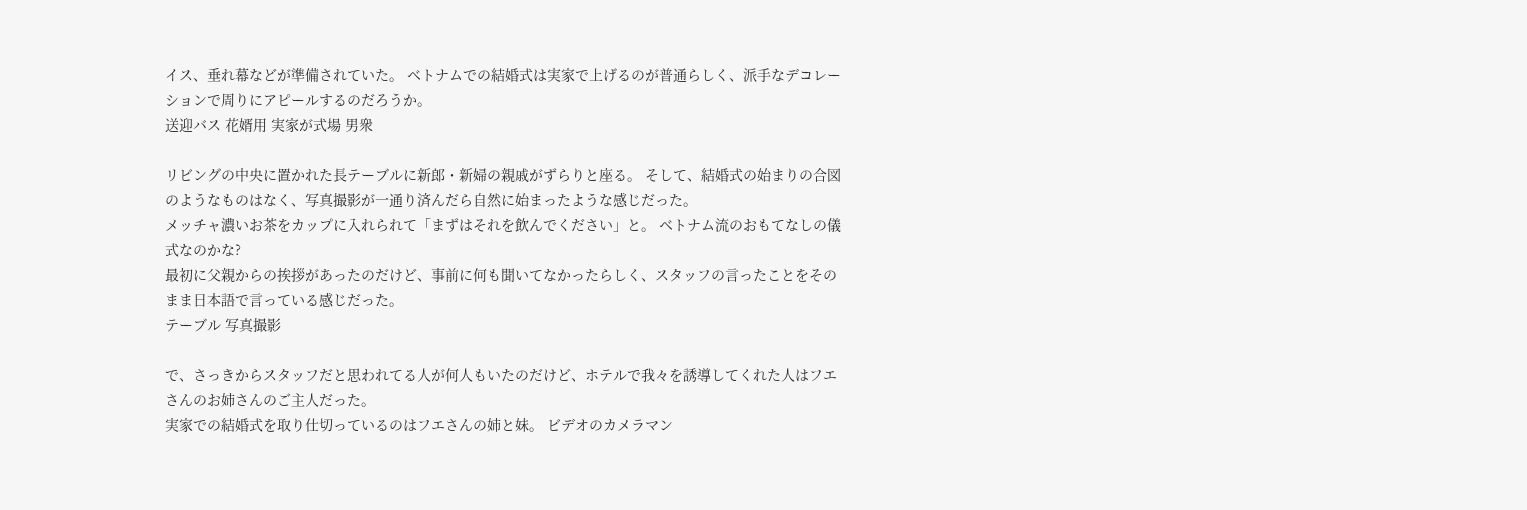イス、垂れ幕などが準備されていた。 ベトナムでの結婚式は実家で上げるのが普通らしく、派手なデコレーションで周りにアピールするのだろうか。
送迎バス 花婿用 実家が式場 男衆

リビングの中央に置かれた長テーブルに新郎・新婦の親戚がずらりと座る。 そして、結婚式の始まりの合図のようなものはなく、写真撮影が一通り済んだら自然に始まったような感じだった。
メッチャ濃いお茶をカップに入れられて「まずはそれを飲んでください」と。 ベトナム流のおもてなしの儀式なのかな?
最初に父親からの挨拶があったのだけど、事前に何も聞いてなかったらしく、スタッフの言ったことをそのまま日本語で言っている感じだった。
テーブル 写真撮影

で、さっきからスタッフだと思われてる人が何人もいたのだけど、ホテルで我々を誘導してくれた人はフエさんのお姉さんのご主人だった。
実家での結婚式を取り仕切っているのはフエさんの姉と妹。 ビデオのカメラマン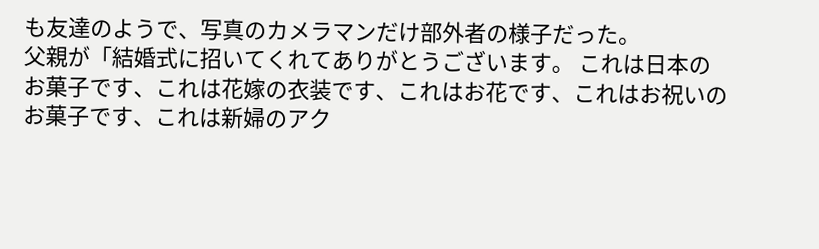も友達のようで、写真のカメラマンだけ部外者の様子だった。
父親が「結婚式に招いてくれてありがとうございます。 これは日本のお菓子です、これは花嫁の衣装です、これはお花です、これはお祝いのお菓子です、これは新婦のアク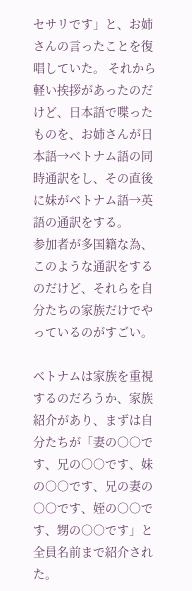セサリです」と、お姉さんの言ったことを復唱していた。 それから軽い挨拶があったのだけど、日本語で喋ったものを、お姉さんが日本語→ベトナム語の同時通訳をし、その直後に妹がベトナム語→英語の通訳をする。
参加者が多国籍な為、このような通訳をするのだけど、それらを自分たちの家族だけでやっているのがすごい。

ベトナムは家族を重視するのだろうか、家族紹介があり、まずは自分たちが「妻の○○です、兄の○○です、妹の○○です、兄の妻の○○です、姪の○○です、甥の○○です」と全員名前まで紹介された。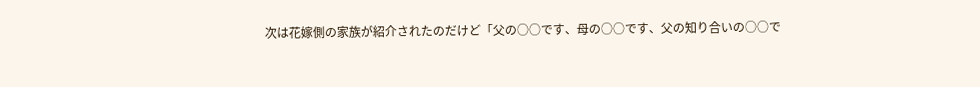次は花嫁側の家族が紹介されたのだけど「父の○○です、母の○○です、父の知り合いの○○で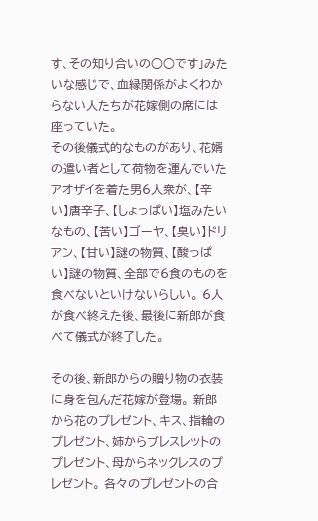す、その知り合いの○○です」みたいな感じで、血縁関係がよくわからない人たちが花嫁側の席には座っていた。
その後儀式的なものがあり、花婿の遣い者として荷物を運んでいたアオザイを着た男6人衆が、【辛い】唐辛子、【しょっぱい】塩みたいなもの、【苦い】ゴーヤ、【臭い】ドリアン、【甘い】謎の物質、【酸っぱい】謎の物質、全部で6食のものを食べないといけないらしい。 6人が食べ終えた後、最後に新郎が食べて儀式が終了した。

その後、新郎からの贈り物の衣装に身を包んだ花嫁が登場。 新郎から花のプレゼント、キス、指輪のプレゼント、姉からブレスレットのプレゼント、母からネックレスのプレゼント。 各々のプレゼントの合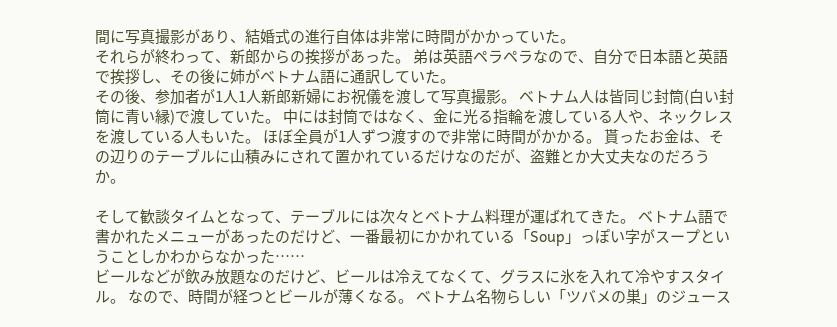間に写真撮影があり、結婚式の進行自体は非常に時間がかかっていた。
それらが終わって、新郎からの挨拶があった。 弟は英語ペラペラなので、自分で日本語と英語で挨拶し、その後に姉がベトナム語に通訳していた。
その後、参加者が1人1人新郎新婦にお祝儀を渡して写真撮影。 ベトナム人は皆同じ封筒(白い封筒に青い縁)で渡していた。 中には封筒ではなく、金に光る指輪を渡している人や、ネックレスを渡している人もいた。 ほぼ全員が1人ずつ渡すので非常に時間がかかる。 貰ったお金は、その辺りのテーブルに山積みにされて置かれているだけなのだが、盗難とか大丈夫なのだろうか。

そして歓談タイムとなって、テーブルには次々とベトナム料理が運ばれてきた。 ベトナム語で書かれたメニューがあったのだけど、一番最初にかかれている「Soup」っぽい字がスープということしかわからなかった……
ビールなどが飲み放題なのだけど、ビールは冷えてなくて、グラスに氷を入れて冷やすスタイル。 なので、時間が経つとビールが薄くなる。 ベトナム名物らしい「ツバメの巣」のジュース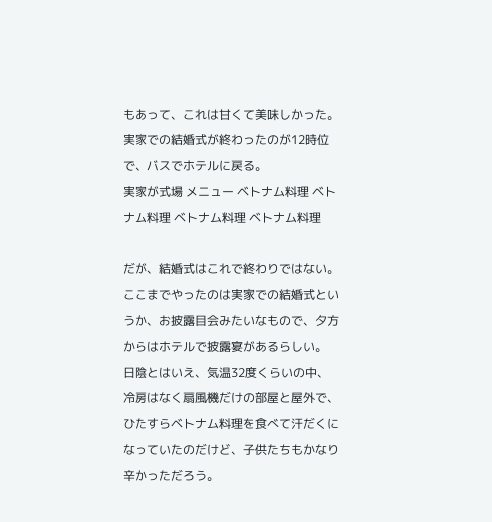もあって、これは甘くて美味しかった。
実家での結婚式が終わったのが12時位で、バスでホテルに戻る。
実家が式場 メニュー ベトナム料理 ベトナム料理 ベトナム料理 ベトナム料理

だが、結婚式はこれで終わりではない。 ここまでやったのは実家での結婚式というか、お披露目会みたいなもので、夕方からはホテルで披露宴があるらしい。
日陰とはいえ、気温32度くらいの中、冷房はなく扇風機だけの部屋と屋外で、ひたすらベトナム料理を食べて汗だくになっていたのだけど、子供たちもかなり辛かっただろう。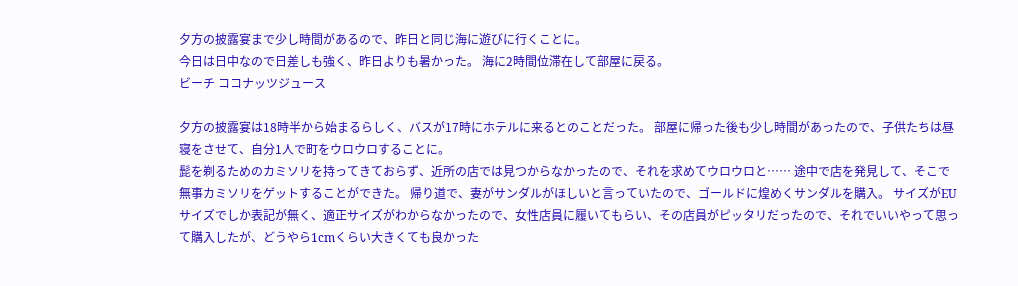夕方の披露宴まで少し時間があるので、昨日と同じ海に遊びに行くことに。
今日は日中なので日差しも強く、昨日よりも暑かった。 海に2時間位滞在して部屋に戻る。
ビーチ ココナッツジュース

夕方の披露宴は18時半から始まるらしく、バスが17時にホテルに来るとのことだった。 部屋に帰った後も少し時間があったので、子供たちは昼寝をさせて、自分1人で町をウロウロすることに。
髭を剃るためのカミソリを持ってきておらず、近所の店では見つからなかったので、それを求めてウロウロと…… 途中で店を発見して、そこで無事カミソリをゲットすることができた。 帰り道で、妻がサンダルがほしいと言っていたので、ゴールドに煌めくサンダルを購入。 サイズがEUサイズでしか表記が無く、適正サイズがわからなかったので、女性店員に履いてもらい、その店員がピッタリだったので、それでいいやって思って購入したが、どうやら1cmくらい大きくても良かった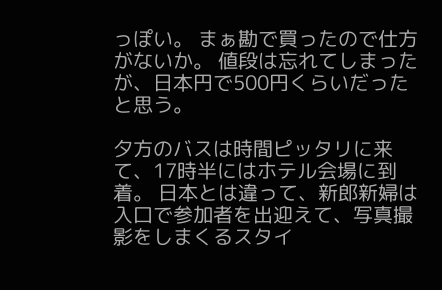っぽい。 まぁ勘で買ったので仕方がないか。 値段は忘れてしまったが、日本円で500円くらいだったと思う。

夕方のバスは時間ピッタリに来て、17時半にはホテル会場に到着。 日本とは違って、新郎新婦は入口で参加者を出迎えて、写真撮影をしまくるスタイ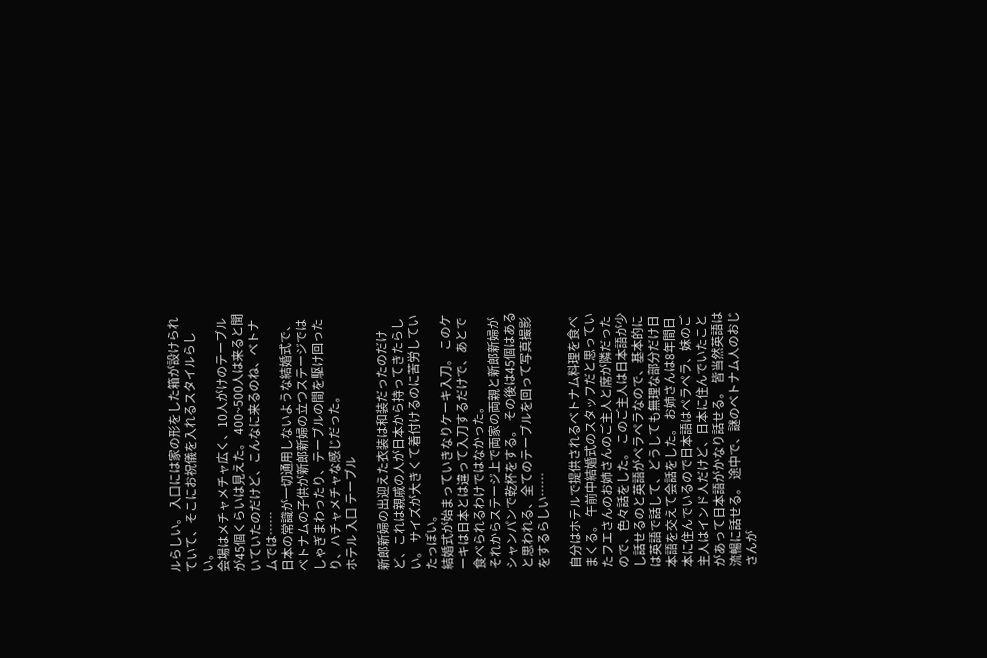ルらしい。 入口には家の形をした箱が設けられていて、そこにお祝儀を入れるスタイルらしい。
会場はメチャメチャ広く、10人がけのテーブルが45個くらいは見えた。 400~500人は来ると聞いていたのだけど、こんなに来るのね、ベトナムでは……
日本の常識が一切通用しないような結婚式で、ベトナムの子供が新郎新婦の立つステージではしゃぎまわったり、テーブルの間を駆け回ったり、ハチャメチャな感じだった。
ホテル 入口 テーブル

新郎新婦の出迎えた衣装は和装だったのだけど、これは親戚の人が日本から持ってきたらしい。 サイズが大きくて着付けるのに苦労していたっぽい。
結婚式が始まっていきなりケーキ入刀。 このケーキは日本とは違って入刀するだけで、あとで食べられるわけではなかった。
それからステージ上で両家の両親と新郎新婦がシャンパンで乾杯をする。 その後は45個はあると思われる、全てのテーブルを回って写真撮影をするらしい……

自分はホテルで提供されるベトナム料理を食べまくる。 午前中結婚式のスタッフだと思っていたフエさんのお姉さんのご主人と席が隣だったので、色々話をした。 このご主人は日本語が少し話せるのと英語がペラペラなので、基本的には英語で話して、どうしても無理な部分だけ日本語を交えて会話をした。 お姉さんは8年間日本に住んでいるので日本語はペラペラ、妹のご主人はインド人だけど、日本に住んでいたことがあって日本語がかなり話せる。 皆当然英語は流暢に話せる。 途中で、謎のベトナム人のおじさんが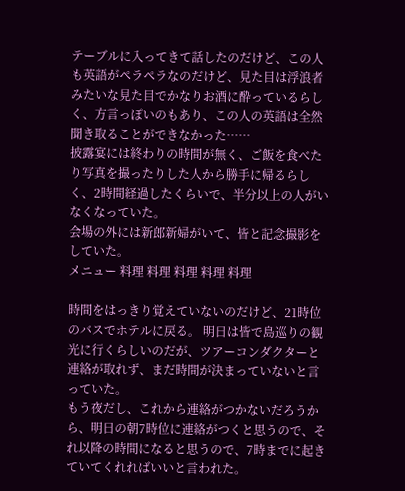テーブルに入ってきて話したのだけど、この人も英語がペラペラなのだけど、見た目は浮浪者みたいな見た目でかなりお酒に酔っているらしく、方言っぽいのもあり、この人の英語は全然聞き取ることができなかった……
披露宴には終わりの時間が無く、ご飯を食べたり写真を撮ったりした人から勝手に帰るらしく、2時間経過したくらいで、半分以上の人がいなくなっていた。
会場の外には新郎新婦がいて、皆と記念撮影をしていた。
メニュー 料理 料理 料理 料理 料理

時間をはっきり覚えていないのだけど、21時位のバスでホテルに戻る。 明日は皆で島巡りの観光に行くらしいのだが、ツアーコンダクターと連絡が取れず、まだ時間が決まっていないと言っていた。
もう夜だし、これから連絡がつかないだろうから、明日の朝7時位に連絡がつくと思うので、それ以降の時間になると思うので、7時までに起きていてくれればいいと言われた。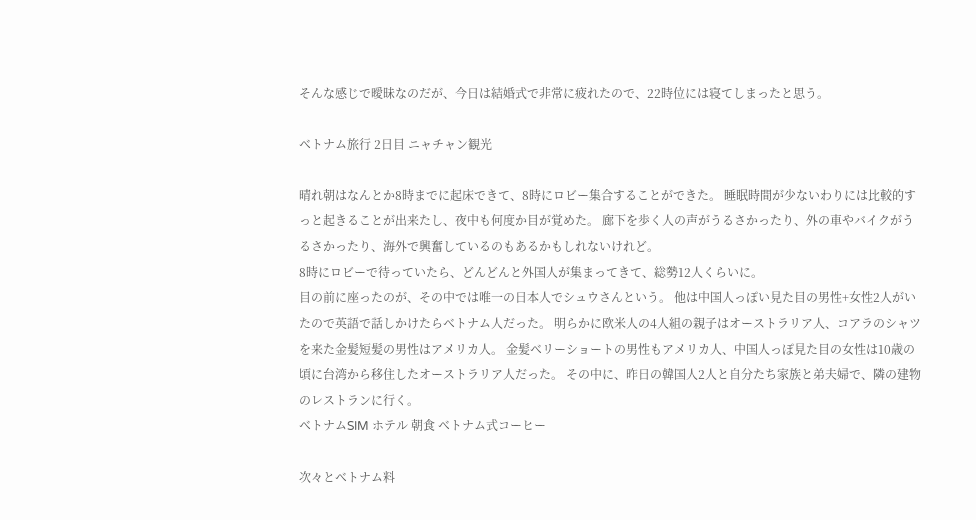そんな感じで曖昧なのだが、今日は結婚式で非常に疲れたので、22時位には寝てしまったと思う。

ベトナム旅行 2日目 ニャチャン観光

晴れ朝はなんとか8時までに起床できて、8時にロビー集合することができた。 睡眠時間が少ないわりには比較的すっと起きることが出来たし、夜中も何度か目が覚めた。 廊下を歩く人の声がうるさかったり、外の車やバイクがうるさかったり、海外で興奮しているのもあるかもしれないけれど。
8時にロビーで待っていたら、どんどんと外国人が集まってきて、総勢12人くらいに。
目の前に座ったのが、その中では唯一の日本人でシュウさんという。 他は中国人っぽい見た目の男性+女性2人がいたので英語で話しかけたらベトナム人だった。 明らかに欧米人の4人組の親子はオーストラリア人、コアラのシャツを来た金髪短髪の男性はアメリカ人。 金髪ベリーショートの男性もアメリカ人、中国人っぽ見た目の女性は10歳の頃に台湾から移住したオーストラリア人だった。 その中に、昨日の韓国人2人と自分たち家族と弟夫婦で、隣の建物のレストランに行く。
ベトナムSIM ホテル 朝食 ベトナム式コーヒー

次々とベトナム料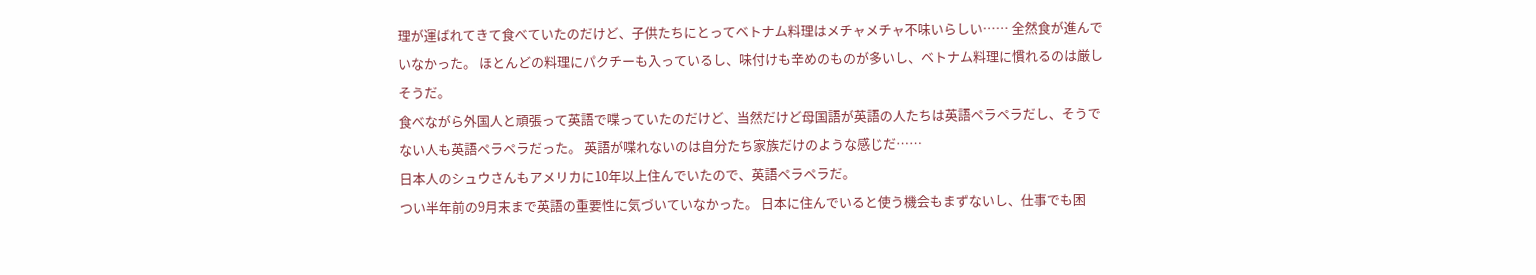理が運ばれてきて食べていたのだけど、子供たちにとってベトナム料理はメチャメチャ不味いらしい…… 全然食が進んでいなかった。 ほとんどの料理にパクチーも入っているし、味付けも辛めのものが多いし、ベトナム料理に慣れるのは厳しそうだ。
食べながら外国人と頑張って英語で喋っていたのだけど、当然だけど母国語が英語の人たちは英語ペラペラだし、そうでない人も英語ペラペラだった。 英語が喋れないのは自分たち家族だけのような感じだ……
日本人のシュウさんもアメリカに10年以上住んでいたので、英語ペラペラだ。
つい半年前の9月末まで英語の重要性に気づいていなかった。 日本に住んでいると使う機会もまずないし、仕事でも困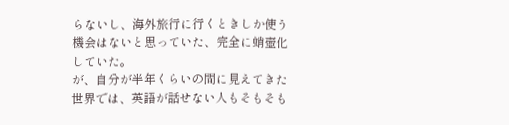らないし、海外旅行に行くときしか使う機会はないと思っていた、完全に蛸壺化していた。
が、自分が半年くらいの間に見えてきた世界では、英語が話せない人もそもそも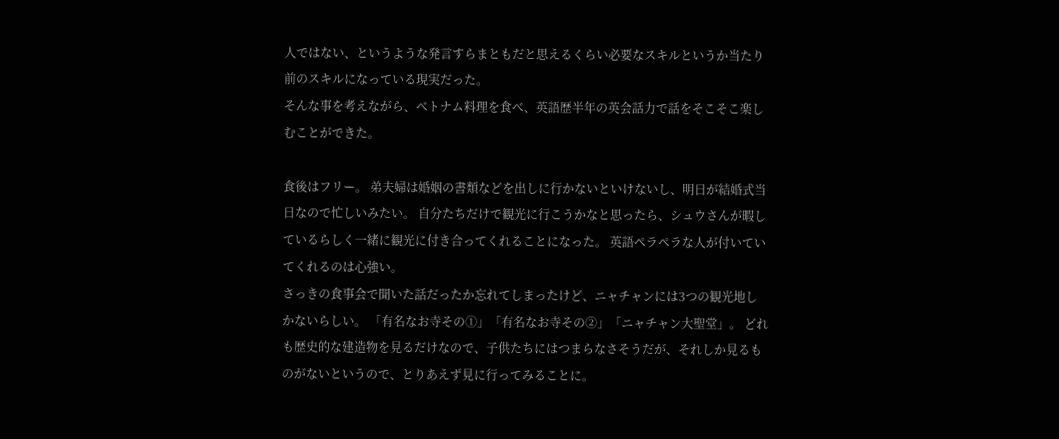人ではない、というような発言すらまともだと思えるくらい必要なスキルというか当たり前のスキルになっている現実だった。
そんな事を考えながら、ベトナム料理を食べ、英語歴半年の英会話力で話をそこそこ楽しむことができた。

食後はフリー。 弟夫婦は婚姻の書類などを出しに行かないといけないし、明日が結婚式当日なので忙しいみたい。 自分たちだけで観光に行こうかなと思ったら、シュウさんが暇しているらしく一緒に観光に付き合ってくれることになった。 英語ペラペラな人が付いていてくれるのは心強い。
さっきの食事会で聞いた話だったか忘れてしまったけど、ニャチャンには3つの観光地しかないらしい。 「有名なお寺その①」「有名なお寺その②」「ニャチャン大聖堂」。 どれも歴史的な建造物を見るだけなので、子供たちにはつまらなさそうだが、それしか見るものがないというので、とりあえず見に行ってみることに。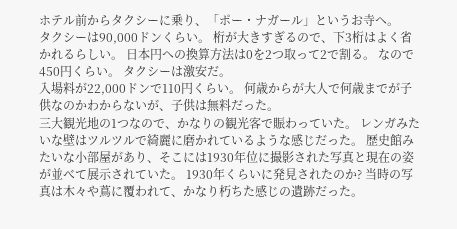ホテル前からタクシーに乗り、「ポー・ナガール」というお寺へ。
タクシーは90,000ドンくらい。 桁が大きすぎるので、下3桁はよく省かれるらしい。 日本円への換算方法は0を2つ取って2で割る。 なので450円くらい。 タクシーは激安だ。
入場料が22,000ドンで110円くらい。 何歳からが大人で何歳までが子供なのかわからないが、子供は無料だった。
三大観光地の1つなので、かなりの観光客で賑わっていた。 レンガみたいな壁はツルツルで綺麗に磨かれているような感じだった。 歴史館みたいな小部屋があり、そこには1930年位に撮影された写真と現在の姿が並べて展示されていた。 1930年くらいに発見されたのか? 当時の写真は木々や蔦に覆われて、かなり朽ちた感じの遺跡だった。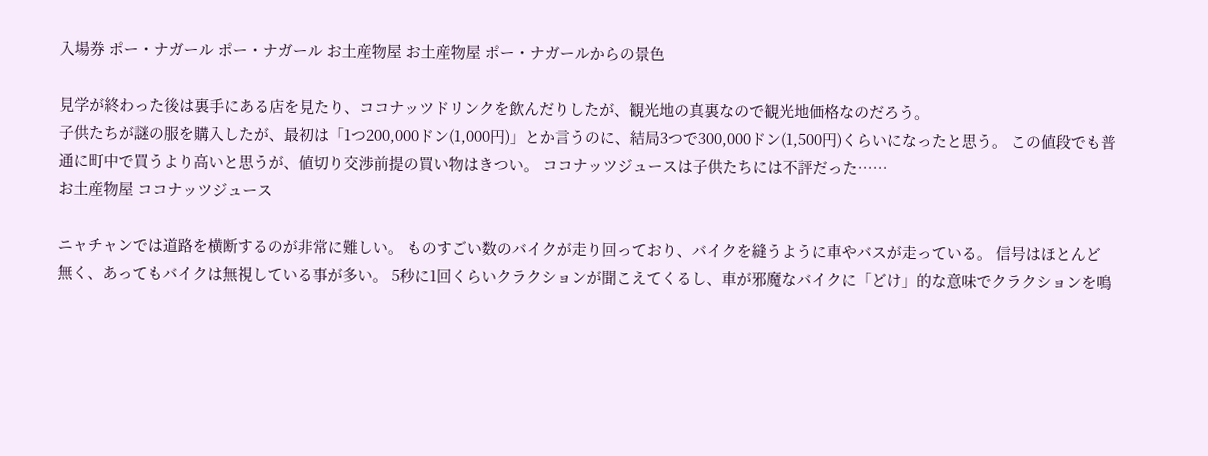入場券 ポー・ナガール ポー・ナガール お土産物屋 お土産物屋 ポー・ナガールからの景色

見学が終わった後は裏手にある店を見たり、ココナッツドリンクを飲んだりしたが、観光地の真裏なので観光地価格なのだろう。
子供たちが謎の服を購入したが、最初は「1つ200,000ドン(1,000円)」とか言うのに、結局3つで300,000ドン(1,500円)くらいになったと思う。 この値段でも普通に町中で買うより高いと思うが、値切り交渉前提の買い物はきつい。 ココナッツジュースは子供たちには不評だった……
お土産物屋 ココナッツジュース

ニャチャンでは道路を横断するのが非常に難しい。 ものすごい数のバイクが走り回っており、バイクを縫うように車やバスが走っている。 信号はほとんど無く、あってもバイクは無視している事が多い。 5秒に1回くらいクラクションが聞こえてくるし、車が邪魔なバイクに「どけ」的な意味でクラクションを鳴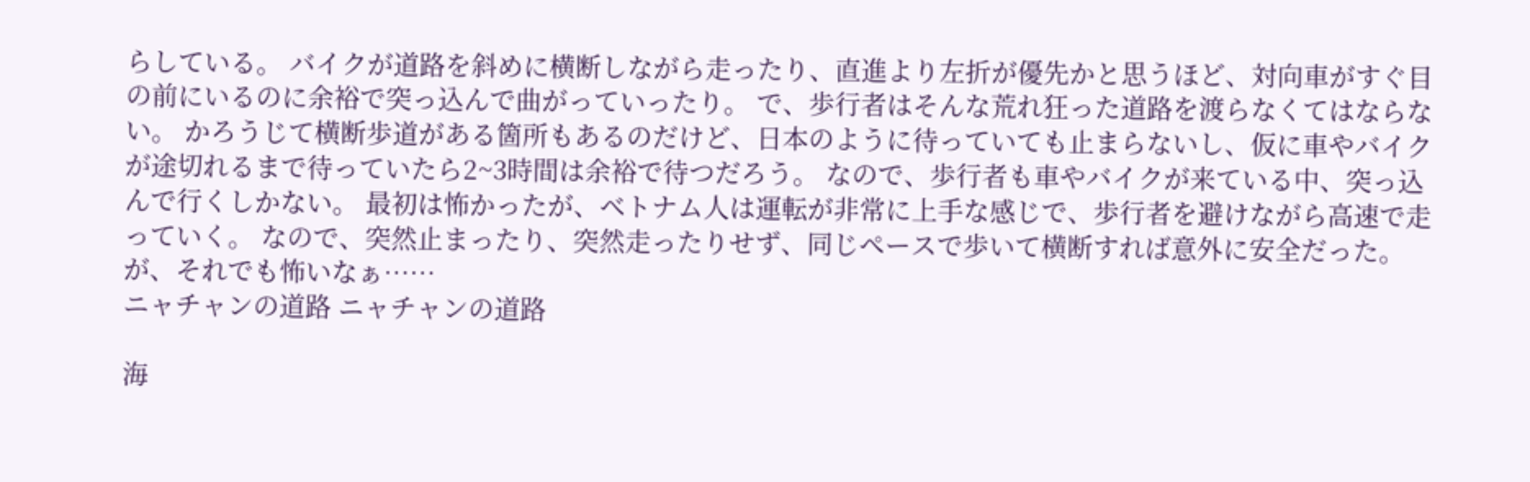らしている。 バイクが道路を斜めに横断しながら走ったり、直進より左折が優先かと思うほど、対向車がすぐ目の前にいるのに余裕で突っ込んで曲がっていったり。 で、歩行者はそんな荒れ狂った道路を渡らなくてはならない。 かろうじて横断歩道がある箇所もあるのだけど、日本のように待っていても止まらないし、仮に車やバイクが途切れるまで待っていたら2~3時間は余裕で待つだろう。 なので、歩行者も車やバイクが来ている中、突っ込んで行くしかない。 最初は怖かったが、ベトナム人は運転が非常に上手な感じで、歩行者を避けながら高速で走っていく。 なので、突然止まったり、突然走ったりせず、同じペースで歩いて横断すれば意外に安全だった。 が、それでも怖いなぁ……
ニャチャンの道路 ニャチャンの道路

海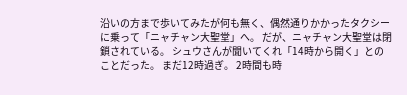沿いの方まで歩いてみたが何も無く、偶然通りかかったタクシーに乗って「ニャチャン大聖堂」へ。 だが、ニャチャン大聖堂は閉鎖されている。 シュウさんが聞いてくれ「14時から開く」とのことだった。 まだ12時過ぎ。 2時間も時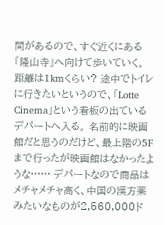間があるので、すぐ近くにある「隆山寺」へ向けて歩いていく。 距離は1kmくらい? 途中でトイレに行きたいというので、「Lotte Cinema」という看板の出ているデパートへ入る。 名前的に映画館だと思うのだけど、最上階の5Fまで行ったが映画館はなかったような…… デパートなので商品はメチャメチャ高く、中国の漢方薬みたいなものが2,560,000ド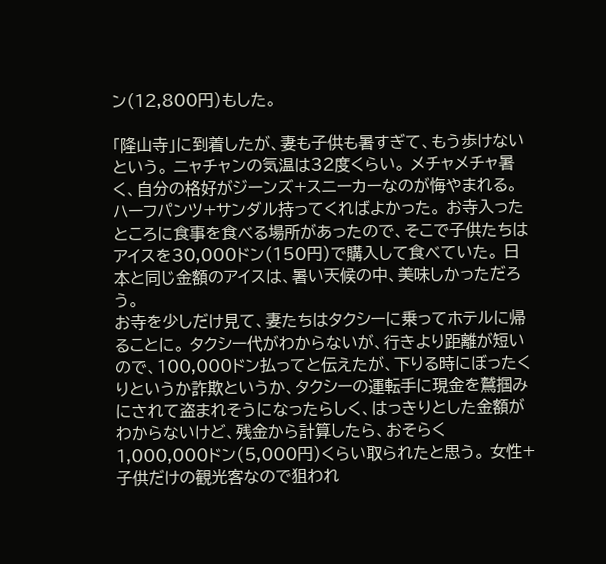ン(12,800円)もした。

「隆山寺」に到着したが、妻も子供も暑すぎて、もう歩けないという。 ニャチャンの気温は32度くらい。 メチャメチャ暑く、自分の格好がジーンズ+スニーカーなのが悔やまれる。 ハーフパンツ+サンダル持ってくればよかった。 お寺入ったところに食事を食べる場所があったので、そこで子供たちはアイスを30,000ドン(150円)で購入して食べていた。 日本と同じ金額のアイスは、暑い天候の中、美味しかっただろう。
お寺を少しだけ見て、妻たちはタクシーに乗ってホテルに帰ることに。 タクシー代がわからないが、行きより距離が短いので、100,000ドン払ってと伝えたが、下りる時にぼったくりというか詐欺というか、タクシーの運転手に現金を鷲掴みにされて盗まれそうになったらしく、はっきりとした金額がわからないけど、残金から計算したら、おそらく1,000,000ドン(5,000円)くらい取られたと思う。 女性+子供だけの観光客なので狙われ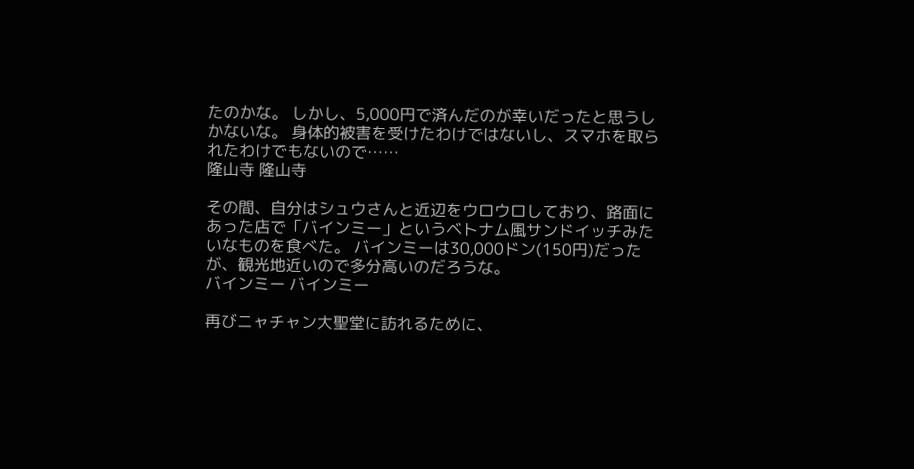たのかな。 しかし、5,000円で済んだのが幸いだったと思うしかないな。 身体的被害を受けたわけではないし、スマホを取られたわけでもないので……
隆山寺 隆山寺

その間、自分はシュウさんと近辺をウロウロしており、路面にあった店で「バインミー」というベトナム風サンドイッチみたいなものを食べた。 バインミーは30,000ドン(150円)だったが、観光地近いので多分高いのだろうな。
バインミー バインミー

再びニャチャン大聖堂に訪れるために、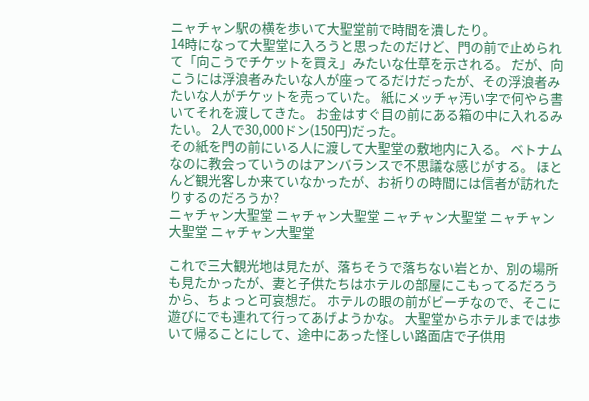ニャチャン駅の横を歩いて大聖堂前で時間を潰したり。
14時になって大聖堂に入ろうと思ったのだけど、門の前で止められて「向こうでチケットを買え」みたいな仕草を示される。 だが、向こうには浮浪者みたいな人が座ってるだけだったが、その浮浪者みたいな人がチケットを売っていた。 紙にメッチャ汚い字で何やら書いてそれを渡してきた。 お金はすぐ目の前にある箱の中に入れるみたい。 2人で30,000ドン(150円)だった。
その紙を門の前にいる人に渡して大聖堂の敷地内に入る。 ベトナムなのに教会っていうのはアンバランスで不思議な感じがする。 ほとんど観光客しか来ていなかったが、お祈りの時間には信者が訪れたりするのだろうか?
ニャチャン大聖堂 ニャチャン大聖堂 ニャチャン大聖堂 ニャチャン大聖堂 ニャチャン大聖堂

これで三大観光地は見たが、落ちそうで落ちない岩とか、別の場所も見たかったが、妻と子供たちはホテルの部屋にこもってるだろうから、ちょっと可哀想だ。 ホテルの眼の前がビーチなので、そこに遊びにでも連れて行ってあげようかな。 大聖堂からホテルまでは歩いて帰ることにして、途中にあった怪しい路面店で子供用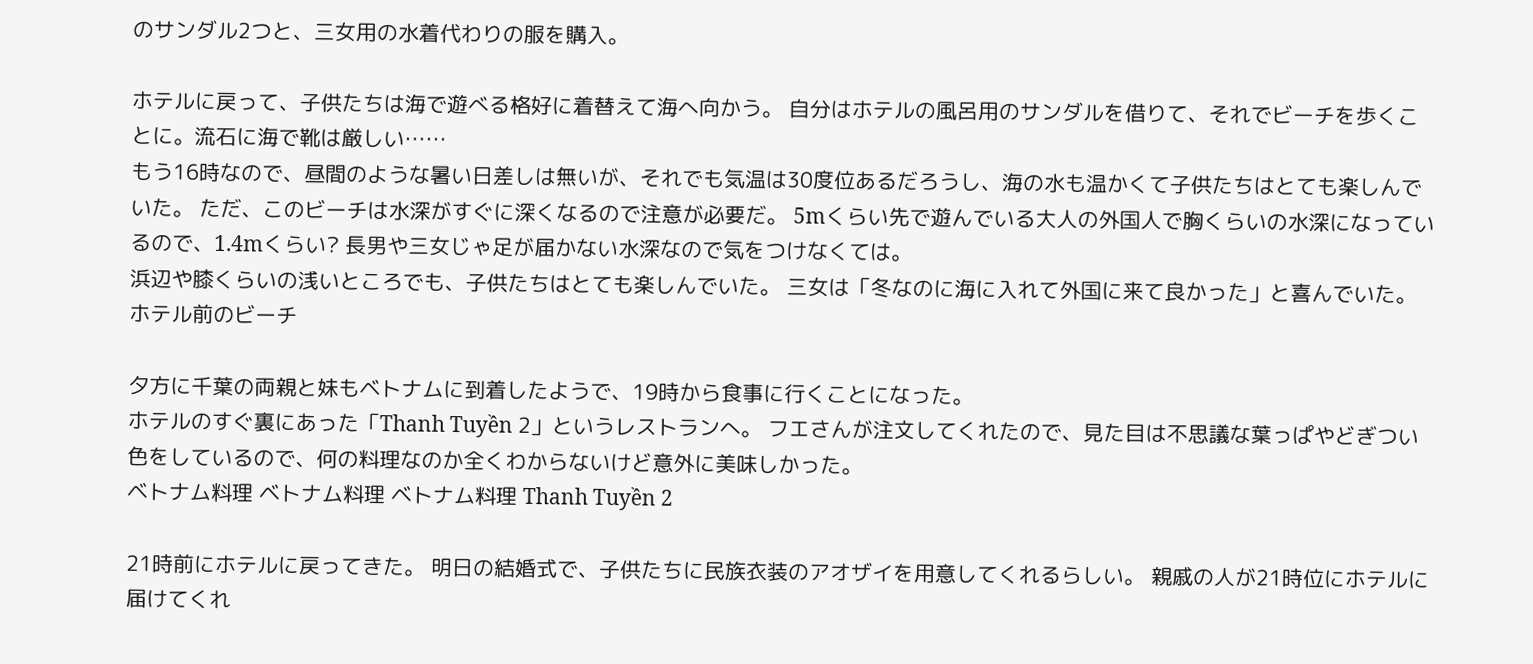のサンダル2つと、三女用の水着代わりの服を購入。

ホテルに戻って、子供たちは海で遊べる格好に着替えて海へ向かう。 自分はホテルの風呂用のサンダルを借りて、それでビーチを歩くことに。流石に海で靴は厳しい……
もう16時なので、昼間のような暑い日差しは無いが、それでも気温は30度位あるだろうし、海の水も温かくて子供たちはとても楽しんでいた。 ただ、このビーチは水深がすぐに深くなるので注意が必要だ。 5mくらい先で遊んでいる大人の外国人で胸くらいの水深になっているので、1.4mくらい? 長男や三女じゃ足が届かない水深なので気をつけなくては。
浜辺や膝くらいの浅いところでも、子供たちはとても楽しんでいた。 三女は「冬なのに海に入れて外国に来て良かった」と喜んでいた。
ホテル前のビーチ

夕方に千葉の両親と妹もベトナムに到着したようで、19時から食事に行くことになった。
ホテルのすぐ裏にあった「Thanh Tuyền 2」というレストランへ。 フエさんが注文してくれたので、見た目は不思議な葉っぱやどぎつい色をしているので、何の料理なのか全くわからないけど意外に美味しかった。
ベトナム料理 ベトナム料理 ベトナム料理 Thanh Tuyền 2

21時前にホテルに戻ってきた。 明日の結婚式で、子供たちに民族衣装のアオザイを用意してくれるらしい。 親戚の人が21時位にホテルに届けてくれ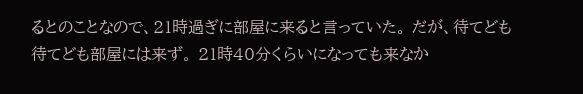るとのことなので、21時過ぎに部屋に来ると言っていた。 だが、待てども待てども部屋には来ず。 21時40分くらいになっても来なか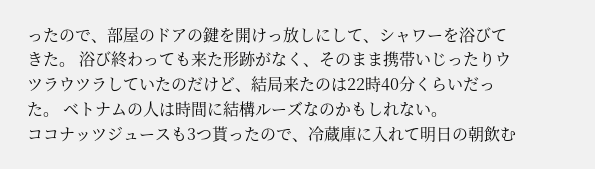ったので、部屋のドアの鍵を開けっ放しにして、シャワーを浴びてきた。 浴び終わっても来た形跡がなく、そのまま携帯いじったりウツラウツラしていたのだけど、結局来たのは22時40分くらいだった。 ベトナムの人は時間に結構ルーズなのかもしれない。
ココナッツジュースも3つ貰ったので、冷蔵庫に入れて明日の朝飲む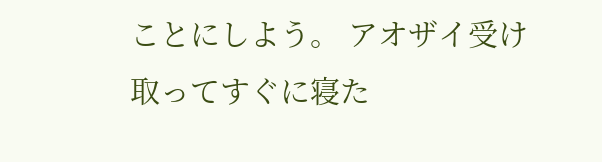ことにしよう。 アオザイ受け取ってすぐに寝た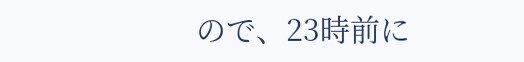ので、23時前に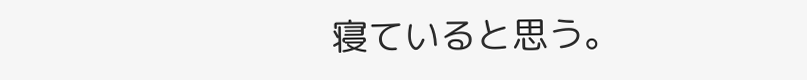寝ていると思う。